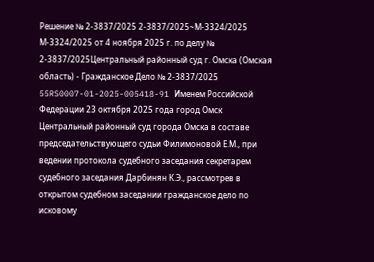Решение № 2-3837/2025 2-3837/2025~М-3324/2025 М-3324/2025 от 4 ноября 2025 г. по делу № 2-3837/2025Центральный районный суд г. Омска (Омская область) - Гражданское Дело № 2-3837/2025 55RS0007-01-2025-005418-91 Именем Российской Федерации 23 октября 2025 года город Омск Центральный районный суд города Омска в составе председательствующего судьи Филимоновой Е.М., при ведении протокола судебного заседания секретарем судебного заседания Дарбинян К.Э., рассмотрев в открытом судебном заседании гражданское дело по исковому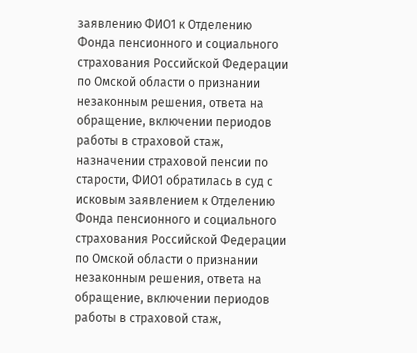заявлению ФИО1 к Отделению Фонда пенсионного и социального страхования Российской Федерации по Омской области о признании незаконным решения, ответа на обращение, включении периодов работы в страховой стаж, назначении страховой пенсии по старости, ФИО1 обратилась в суд с исковым заявлением к Отделению Фонда пенсионного и социального страхования Российской Федерации по Омской области о признании незаконным решения, ответа на обращение, включении периодов работы в страховой стаж,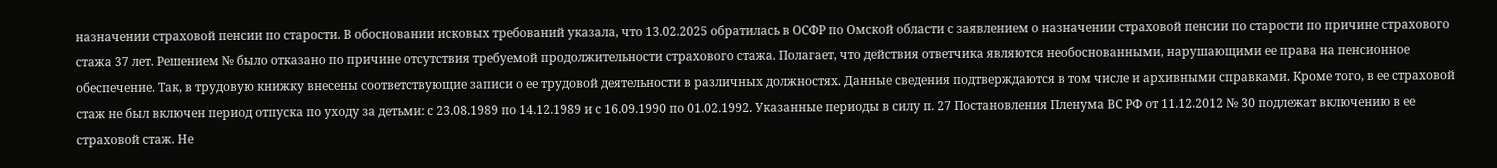назначении страховой пенсии по старости. В обосновании исковых требований указала, что 13.02.2025 обратилась в ОСФР по Омской области с заявлением о назначении страховой пенсии по старости по причине страхового стажа 37 лет. Решением № было отказано по причине отсутствия требуемой продолжительности страхового стажа. Полагает, что действия ответчика являются необоснованными, нарушающими ее права на пенсионное обеспечение. Так, в трудовую книжку внесены соответствующие записи о ее трудовой деятельности в различных должностях. Данные сведения подтверждаются в том числе и архивными справками. Кроме того, в ее страховой стаж не был включен период отпуска по уходу за детьми: с 23.08.1989 по 14.12.1989 и с 16.09.1990 по 01.02.1992. Указанные периоды в силу п. 27 Постановления Пленума ВС РФ от 11.12.2012 № 30 подлежат включению в ее страховой стаж. Не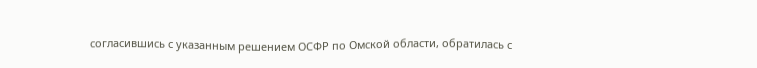согласившись с указанным решением ОСФР по Омской области, обратилась с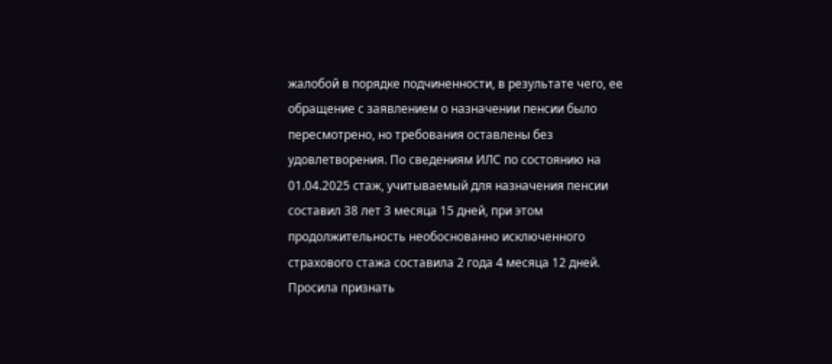жалобой в порядке подчиненности, в результате чего, ее обращение с заявлением о назначении пенсии было пересмотрено, но требования оставлены без удовлетворения. По сведениям ИЛС по состоянию на 01.04.2025 стаж, учитываемый для назначения пенсии составил 38 лет 3 месяца 15 дней, при этом продолжительность необоснованно исключенного страхового стажа составила 2 года 4 месяца 12 дней. Просила признать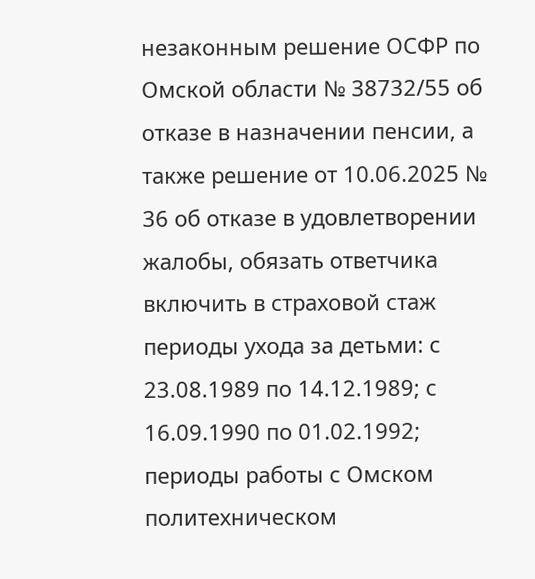незаконным решение ОСФР по Омской области № 38732/55 об отказе в назначении пенсии, а также решение от 10.06.2025 № 36 об отказе в удовлетворении жалобы, обязать ответчика включить в страховой стаж периоды ухода за детьми: с 23.08.1989 по 14.12.1989; с 16.09.1990 по 01.02.1992; периоды работы с Омском политехническом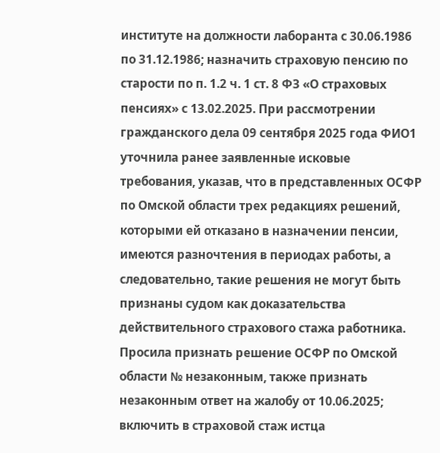институте на должности лаборанта с 30.06.1986 по 31.12.1986; назначить страховую пенсию по старости по п. 1.2 ч. 1 ст. 8 ФЗ «О страховых пенсиях» с 13.02.2025. При рассмотрении гражданского дела 09 сентября 2025 года ФИО1 уточнила ранее заявленные исковые требования, указав, что в представленных ОСФР по Омской области трех редакциях решений, которыми ей отказано в назначении пенсии, имеются разночтения в периодах работы, а следовательно, такие решения не могут быть признаны судом как доказательства действительного страхового стажа работника. Просила признать решение ОСФР по Омской области № незаконным, также признать незаконным ответ на жалобу от 10.06.2025; включить в страховой стаж истца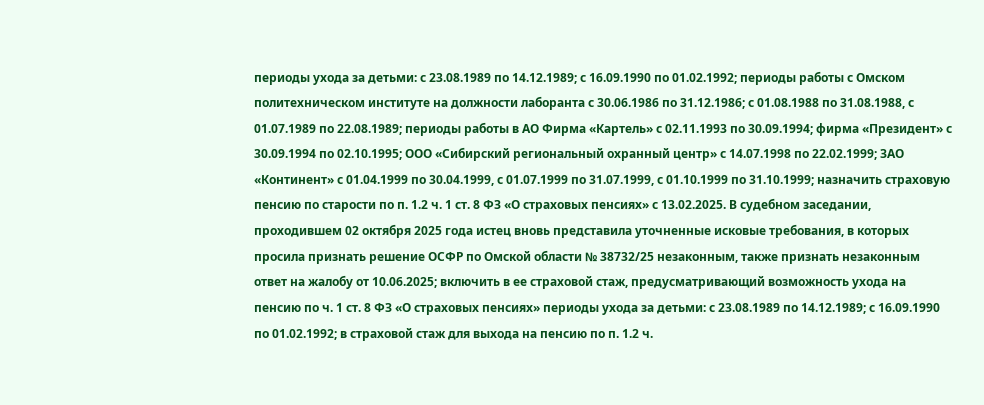периоды ухода за детьми: с 23.08.1989 по 14.12.1989; с 16.09.1990 по 01.02.1992; периоды работы с Омском политехническом институте на должности лаборанта с 30.06.1986 по 31.12.1986; с 01.08.1988 по 31.08.1988, с 01.07.1989 по 22.08.1989; периоды работы в АО Фирма «Картель» с 02.11.1993 по 30.09.1994; фирма «Президент» с 30.09.1994 по 02.10.1995; ООО «Сибирский региональный охранный центр» с 14.07.1998 по 22.02.1999; ЗАО «Континент» с 01.04.1999 по 30.04.1999, с 01.07.1999 по 31.07.1999, с 01.10.1999 по 31.10.1999; назначить страховую пенсию по старости по п. 1.2 ч. 1 ст. 8 ФЗ «О страховых пенсиях» с 13.02.2025. В судебном заседании, проходившем 02 октября 2025 года истец вновь представила уточненные исковые требования, в которых просила признать решение ОСФР по Омской области № 38732/25 незаконным, также признать незаконным ответ на жалобу от 10.06.2025; включить в ее страховой стаж, предусматривающий возможность ухода на пенсию по ч. 1 ст. 8 ФЗ «О страховых пенсиях» периоды ухода за детьми: с 23.08.1989 по 14.12.1989; с 16.09.1990 по 01.02.1992; в страховой стаж для выхода на пенсию по п. 1.2 ч.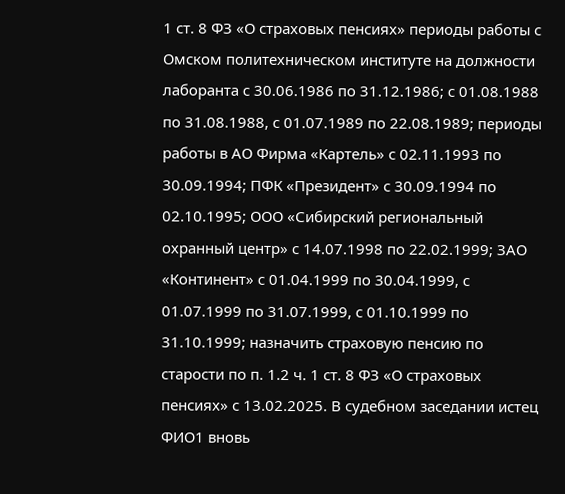1 ст. 8 ФЗ «О страховых пенсиях» периоды работы с Омском политехническом институте на должности лаборанта с 30.06.1986 по 31.12.1986; с 01.08.1988 по 31.08.1988, с 01.07.1989 по 22.08.1989; периоды работы в АО Фирма «Картель» с 02.11.1993 по 30.09.1994; ПФК «Президент» с 30.09.1994 по 02.10.1995; ООО «Сибирский региональный охранный центр» с 14.07.1998 по 22.02.1999; ЗАО «Континент» с 01.04.1999 по 30.04.1999, с 01.07.1999 по 31.07.1999, с 01.10.1999 по 31.10.1999; назначить страховую пенсию по старости по п. 1.2 ч. 1 ст. 8 ФЗ «О страховых пенсиях» с 13.02.2025. В судебном заседании истец ФИО1 вновь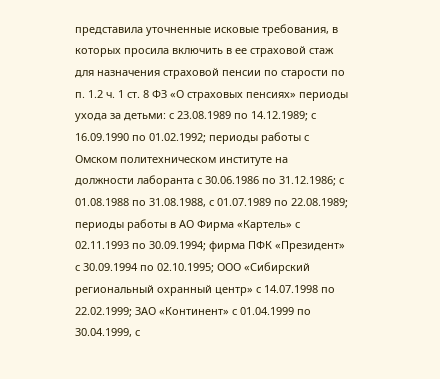представила уточненные исковые требования, в которых просила включить в ее страховой стаж для назначения страховой пенсии по старости по п. 1.2 ч. 1 ст. 8 ФЗ «О страховых пенсиях» периоды ухода за детьми: с 23.08.1989 по 14.12.1989; с 16.09.1990 по 01.02.1992; периоды работы с Омском политехническом институте на должности лаборанта с 30.06.1986 по 31.12.1986; с 01.08.1988 по 31.08.1988, с 01.07.1989 по 22.08.1989; периоды работы в АО Фирма «Картель» с 02.11.1993 по 30.09.1994; фирма ПФК «Президент» с 30.09.1994 по 02.10.1995; ООО «Сибирский региональный охранный центр» с 14.07.1998 по 22.02.1999; ЗАО «Континент» с 01.04.1999 по 30.04.1999, с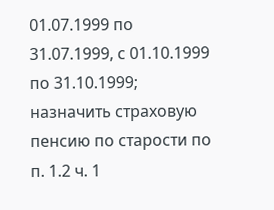01.07.1999 по 31.07.1999, с 01.10.1999 по 31.10.1999; назначить страховую пенсию по старости по п. 1.2 ч. 1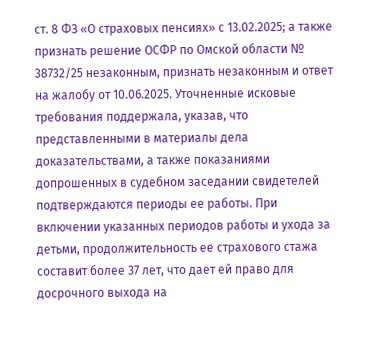ст. 8 ФЗ «О страховых пенсиях» с 13.02.2025; а также признать решение ОСФР по Омской области № 38732/25 незаконным, признать незаконным и ответ на жалобу от 10.06.2025. Уточненные исковые требования поддержала, указав, что представленными в материалы дела доказательствами, а также показаниями допрошенных в судебном заседании свидетелей подтверждаются периоды ее работы. При включении указанных периодов работы и ухода за детьми, продолжительность ее страхового стажа составит более 37 лет, что дает ей право для досрочного выхода на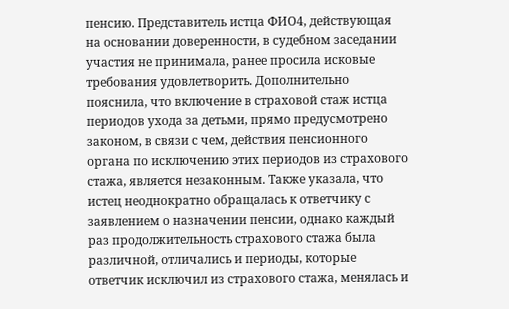пенсию. Представитель истца ФИО4, действующая на основании доверенности, в судебном заседании участия не принимала, ранее просила исковые требования удовлетворить. Дополнительно пояснила, что включение в страховой стаж истца периодов ухода за детьми, прямо предусмотрено законом, в связи с чем, действия пенсионного органа по исключению этих периодов из страхового стажа, является незаконным. Также указала, что истец неоднократно обращалась к ответчику с заявлением о назначении пенсии, однако каждый раз продолжительность страхового стажа была различной, отличались и периоды, которые ответчик исключил из страхового стажа, менялась и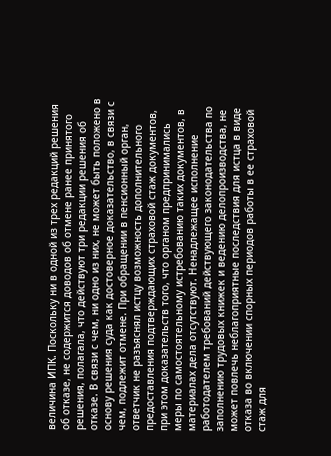величина ИПК. Поскольку ни в одной из трех редакций решения об отказе, не содержится доводов об отмене ранее принятого решения, полагала, что действуют три редакции решения об отказе. В связи с чем, ни одно из них, не может быть положено в основу решения суда как достоверное доказательство, в связи с чем, подлежит отмене. При обращении в пенсионный орган, ответчик не разъяснял истцу возможность дополнительного предоставления подтверждающих страховой стаж документов, при этом доказательств того, что органом предпринимались меры по самостоятельному истребованию таких документов, в материалах дела отсутствуют. Ненадлежащее исполнение работодателем требований действующего законодательства по заполнению трудовых книжек и ведению делопроизводства, не может повлечь неблагоприятные последствия для истца в виде отказа во включении спорных периодов работы в ее страховой стаж для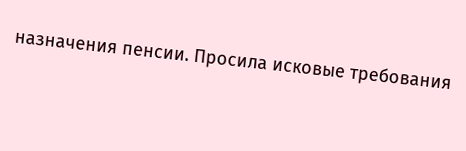назначения пенсии. Просила исковые требования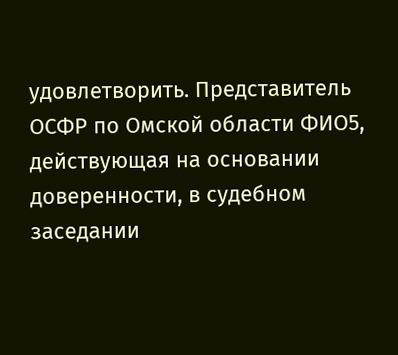удовлетворить. Представитель ОСФР по Омской области ФИО5, действующая на основании доверенности, в судебном заседании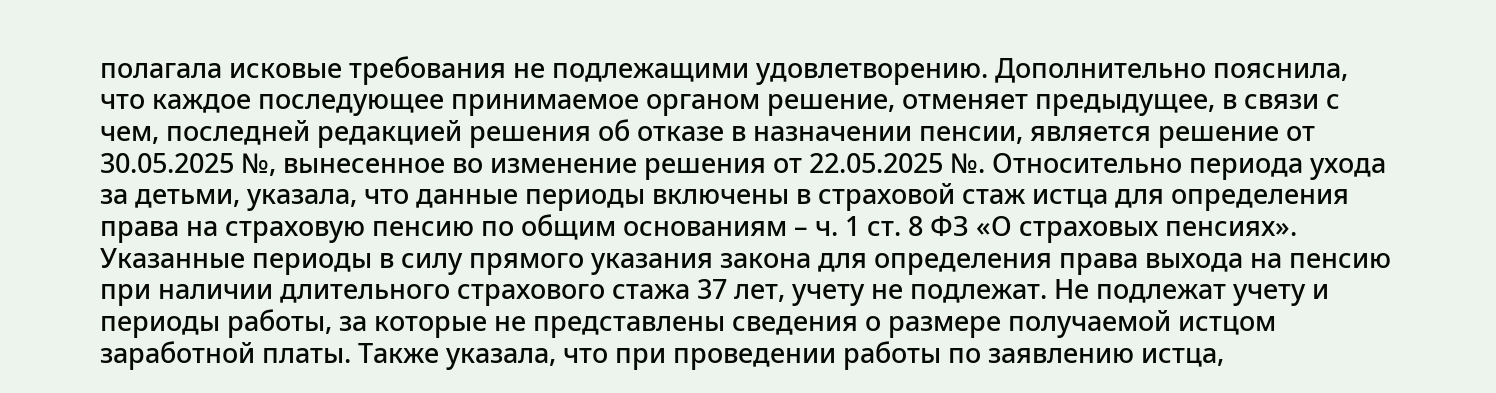полагала исковые требования не подлежащими удовлетворению. Дополнительно пояснила, что каждое последующее принимаемое органом решение, отменяет предыдущее, в связи с чем, последней редакцией решения об отказе в назначении пенсии, является решение от 30.05.2025 №, вынесенное во изменение решения от 22.05.2025 №. Относительно периода ухода за детьми, указала, что данные периоды включены в страховой стаж истца для определения права на страховую пенсию по общим основаниям – ч. 1 ст. 8 ФЗ «О страховых пенсиях». Указанные периоды в силу прямого указания закона для определения права выхода на пенсию при наличии длительного страхового стажа 37 лет, учету не подлежат. Не подлежат учету и периоды работы, за которые не представлены сведения о размере получаемой истцом заработной платы. Также указала, что при проведении работы по заявлению истца,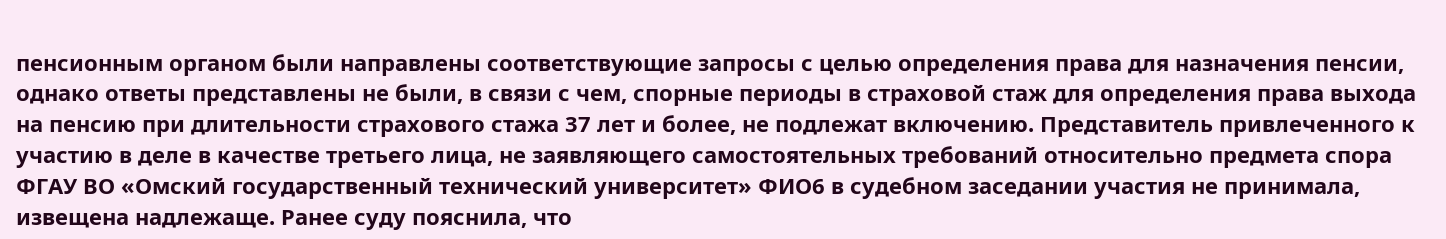пенсионным органом были направлены соответствующие запросы с целью определения права для назначения пенсии, однако ответы представлены не были, в связи с чем, спорные периоды в страховой стаж для определения права выхода на пенсию при длительности страхового стажа 37 лет и более, не подлежат включению. Представитель привлеченного к участию в деле в качестве третьего лица, не заявляющего самостоятельных требований относительно предмета спора ФГАУ ВО «Омский государственный технический университет» ФИО6 в судебном заседании участия не принимала, извещена надлежаще. Ранее суду пояснила, что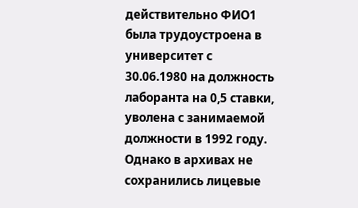действительно ФИО1 была трудоустроена в университет с 30.06.1980 на должность лаборанта на 0,5 ставки, уволена с занимаемой должности в 1992 году. Однако в архивах не сохранились лицевые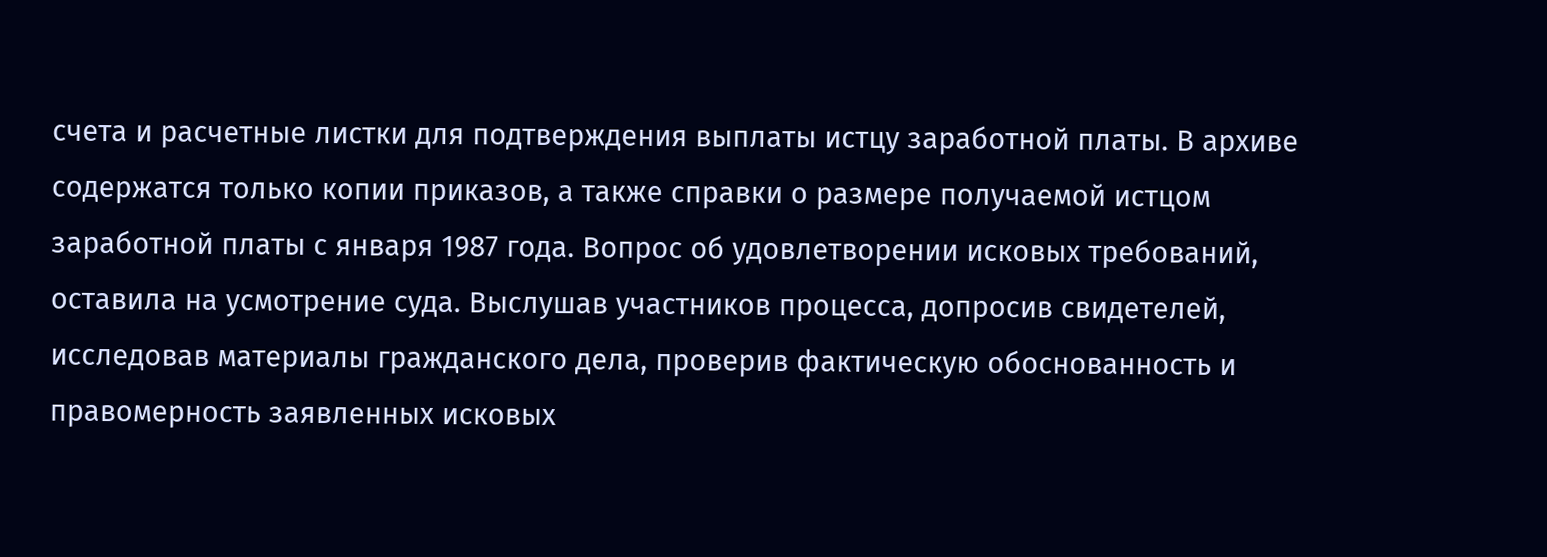счета и расчетные листки для подтверждения выплаты истцу заработной платы. В архиве содержатся только копии приказов, а также справки о размере получаемой истцом заработной платы с января 1987 года. Вопрос об удовлетворении исковых требований, оставила на усмотрение суда. Выслушав участников процесса, допросив свидетелей, исследовав материалы гражданского дела, проверив фактическую обоснованность и правомерность заявленных исковых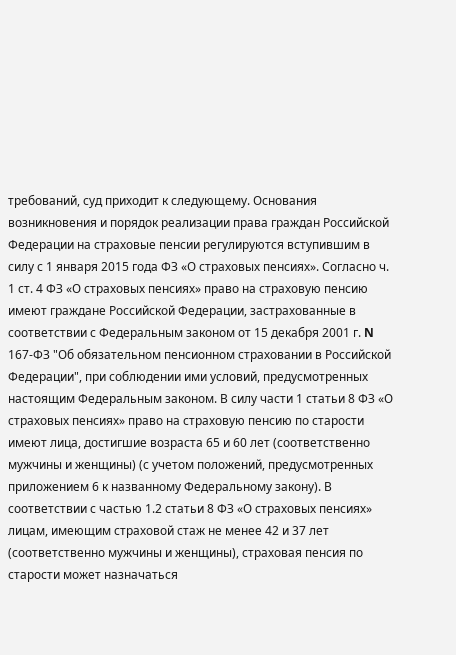требований, суд приходит к следующему. Основания возникновения и порядок реализации права граждан Российской Федерации на страховые пенсии регулируются вступившим в силу с 1 января 2015 года ФЗ «О страховых пенсиях». Согласно ч. 1 ст. 4 ФЗ «О страховых пенсиях» право на страховую пенсию имеют граждане Российской Федерации, застрахованные в соответствии с Федеральным законом от 15 декабря 2001 г. N 167-ФЗ "Об обязательном пенсионном страховании в Российской Федерации", при соблюдении ими условий, предусмотренных настоящим Федеральным законом. В силу части 1 статьи 8 ФЗ «О страховых пенсиях» право на страховую пенсию по старости имеют лица, достигшие возраста 65 и 60 лет (соответственно мужчины и женщины) (с учетом положений, предусмотренных приложением 6 к названному Федеральному закону). В соответствии с частью 1.2 статьи 8 ФЗ «О страховых пенсиях» лицам, имеющим страховой стаж не менее 42 и 37 лет (соответственно мужчины и женщины), страховая пенсия по старости может назначаться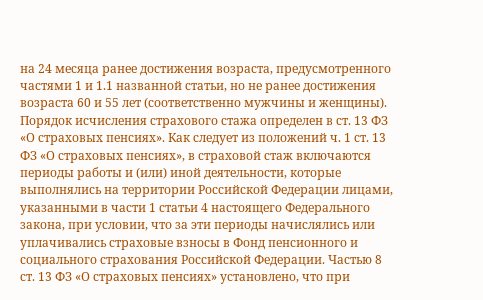на 24 месяца ранее достижения возраста, предусмотренного частями 1 и 1.1 названной статьи, но не ранее достижения возраста 60 и 55 лет (соответственно мужчины и женщины). Порядок исчисления страхового стажа определен в ст. 13 ФЗ «О страховых пенсиях». Как следует из положений ч. 1 ст. 13 ФЗ «О страховых пенсиях», в страховой стаж включаются периоды работы и (или) иной деятельности, которые выполнялись на территории Российской Федерации лицами, указанными в части 1 статьи 4 настоящего Федерального закона, при условии, что за эти периоды начислялись или уплачивались страховые взносы в Фонд пенсионного и социального страхования Российской Федерации. Частью 8 ст. 13 ФЗ «О страховых пенсиях» установлено, что при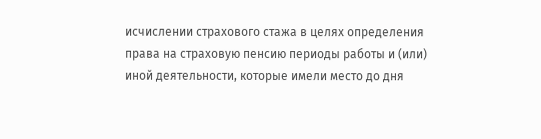исчислении страхового стажа в целях определения права на страховую пенсию периоды работы и (или) иной деятельности, которые имели место до дня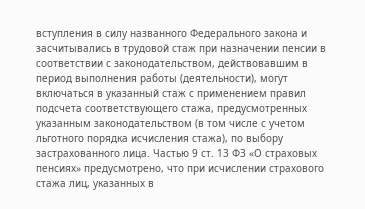вступления в силу названного Федерального закона и засчитывались в трудовой стаж при назначении пенсии в соответствии с законодательством, действовавшим в период выполнения работы (деятельности), могут включаться в указанный стаж с применением правил подсчета соответствующего стажа, предусмотренных указанным законодательством (в том числе с учетом льготного порядка исчисления стажа), по выбору застрахованного лица. Частью 9 ст. 13 ФЗ «О страховых пенсиях» предусмотрено, что при исчислении страхового стажа лиц, указанных в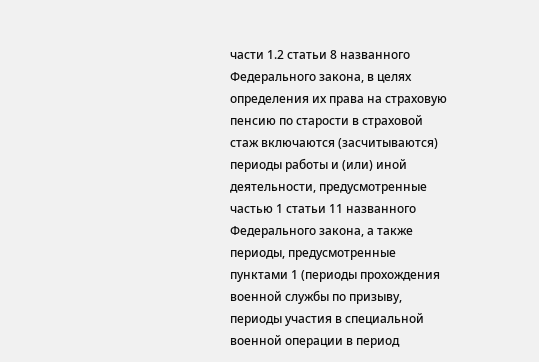части 1.2 статьи 8 названного Федерального закона, в целях определения их права на страховую пенсию по старости в страховой стаж включаются (засчитываются) периоды работы и (или) иной деятельности, предусмотренные частью 1 статьи 11 названного Федерального закона, а также периоды, предусмотренные пунктами 1 (периоды прохождения военной службы по призыву, периоды участия в специальной военной операции в период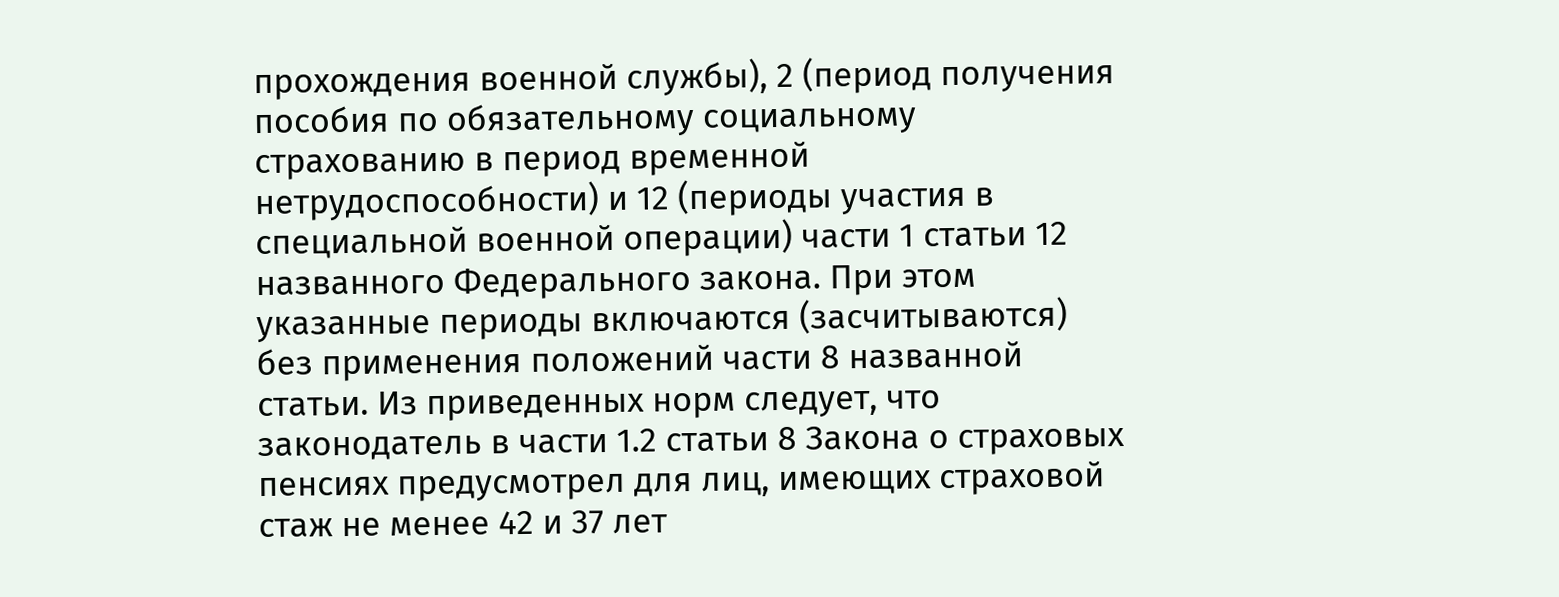прохождения военной службы), 2 (период получения пособия по обязательному социальному страхованию в период временной нетрудоспособности) и 12 (периоды участия в специальной военной операции) части 1 статьи 12 названного Федерального закона. При этом указанные периоды включаются (засчитываются) без применения положений части 8 названной статьи. Из приведенных норм следует, что законодатель в части 1.2 статьи 8 Закона о страховых пенсиях предусмотрел для лиц, имеющих страховой стаж не менее 42 и 37 лет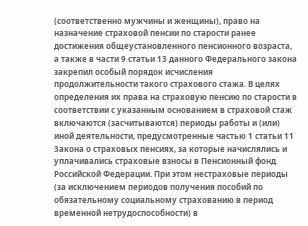(соответственно мужчины и женщины), право на назначение страховой пенсии по старости ранее достижения общеустановленного пенсионного возраста, а также в части 9 статьи 13 данного Федерального закона закрепил особый порядок исчисления продолжительности такого страхового стажа. В целях определения их права на страховую пенсию по старости в соответствии с указанным основанием в страховой стаж включаются (засчитываются) периоды работы и (или) иной деятельности, предусмотренные частью 1 статьи 11 Закона о страховых пенсиях, за которые начислялись и уплачивались страховые взносы в Пенсионный фонд Российской Федерации. При этом нестраховые периоды (за исключением периодов получения пособий по обязательному социальному страхованию в период временной нетрудоспособности) в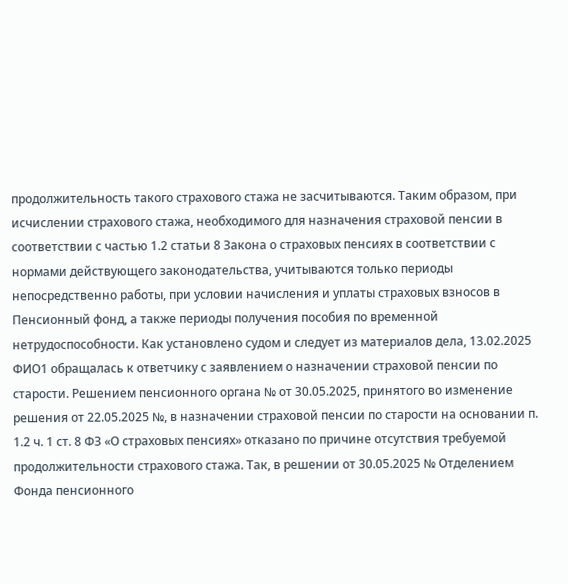продолжительность такого страхового стажа не засчитываются. Таким образом, при исчислении страхового стажа, необходимого для назначения страховой пенсии в соответствии с частью 1.2 статьи 8 Закона о страховых пенсиях в соответствии с нормами действующего законодательства, учитываются только периоды непосредственно работы, при условии начисления и уплаты страховых взносов в Пенсионный фонд, а также периоды получения пособия по временной нетрудоспособности. Как установлено судом и следует из материалов дела, 13.02.2025 ФИО1 обращалась к ответчику с заявлением о назначении страховой пенсии по старости. Решением пенсионного органа № от 30.05.2025, принятого во изменение решения от 22.05.2025 №, в назначении страховой пенсии по старости на основании п. 1.2 ч. 1 ст. 8 ФЗ «О страховых пенсиях» отказано по причине отсутствия требуемой продолжительности страхового стажа. Так, в решении от 30.05.2025 № Отделением Фонда пенсионного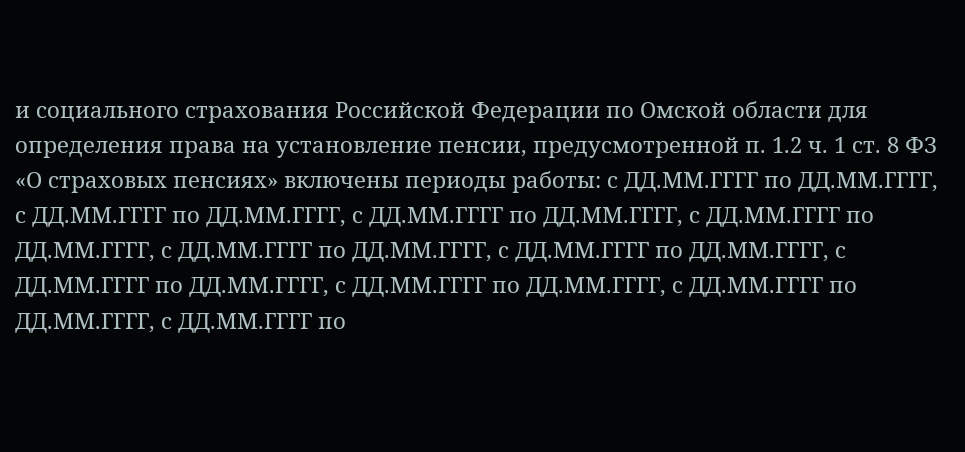и социального страхования Российской Федерации по Омской области для определения права на установление пенсии, предусмотренной п. 1.2 ч. 1 ст. 8 ФЗ «О страховых пенсиях» включены периоды работы: с ДД.ММ.ГГГГ по ДД.ММ.ГГГГ, с ДД.ММ.ГГГГ по ДД.ММ.ГГГГ, с ДД.ММ.ГГГГ по ДД.ММ.ГГГГ, с ДД.ММ.ГГГГ по ДД.ММ.ГГГГ, с ДД.ММ.ГГГГ по ДД.ММ.ГГГГ, с ДД.ММ.ГГГГ по ДД.ММ.ГГГГ, с ДД.ММ.ГГГГ по ДД.ММ.ГГГГ, с ДД.ММ.ГГГГ по ДД.ММ.ГГГГ, с ДД.ММ.ГГГГ по ДД.ММ.ГГГГ, с ДД.ММ.ГГГГ по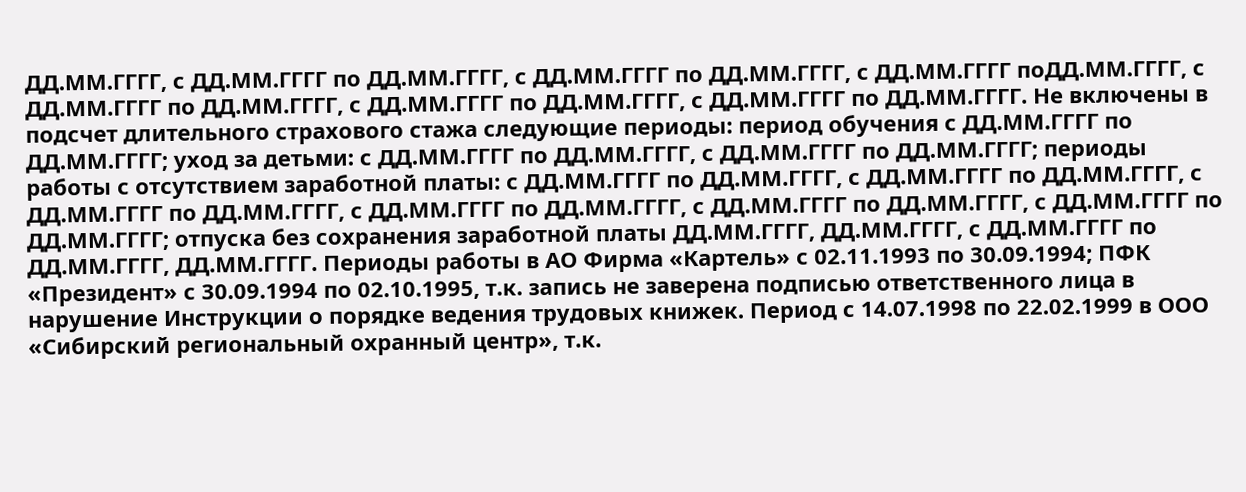ДД.ММ.ГГГГ, с ДД.ММ.ГГГГ по ДД.ММ.ГГГГ, с ДД.ММ.ГГГГ по ДД.ММ.ГГГГ, с ДД.ММ.ГГГГ поДД.ММ.ГГГГ, с ДД.ММ.ГГГГ по ДД.ММ.ГГГГ, с ДД.ММ.ГГГГ по ДД.ММ.ГГГГ, с ДД.ММ.ГГГГ по ДД.ММ.ГГГГ. Не включены в подсчет длительного страхового стажа следующие периоды: период обучения с ДД.ММ.ГГГГ по ДД.ММ.ГГГГ; уход за детьми: с ДД.ММ.ГГГГ по ДД.ММ.ГГГГ, с ДД.ММ.ГГГГ по ДД.ММ.ГГГГ; периоды работы с отсутствием заработной платы: с ДД.ММ.ГГГГ по ДД.ММ.ГГГГ, с ДД.ММ.ГГГГ по ДД.ММ.ГГГГ, с ДД.ММ.ГГГГ по ДД.ММ.ГГГГ, с ДД.ММ.ГГГГ по ДД.ММ.ГГГГ, с ДД.ММ.ГГГГ по ДД.ММ.ГГГГ, с ДД.ММ.ГГГГ по ДД.ММ.ГГГГ; отпуска без сохранения заработной платы ДД.ММ.ГГГГ, ДД.ММ.ГГГГ, с ДД.ММ.ГГГГ по ДД.ММ.ГГГГ, ДД.ММ.ГГГГ. Периоды работы в АО Фирма «Картель» с 02.11.1993 по 30.09.1994; ПФК «Президент» с 30.09.1994 по 02.10.1995, т.к. запись не заверена подписью ответственного лица в нарушение Инструкции о порядке ведения трудовых книжек. Период с 14.07.1998 по 22.02.1999 в ООО «Сибирский региональный охранный центр», т.к.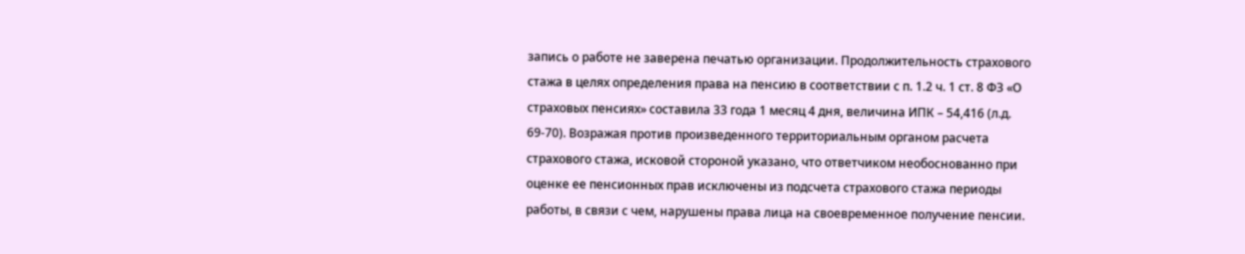запись о работе не заверена печатью организации. Продолжительность страхового стажа в целях определения права на пенсию в соответствии с п. 1.2 ч. 1 ст. 8 ФЗ «О страховых пенсиях» составила 33 года 1 месяц 4 дня, величина ИПК – 54,416 (л.д. 69-70). Возражая против произведенного территориальным органом расчета страхового стажа, исковой стороной указано, что ответчиком необоснованно при оценке ее пенсионных прав исключены из подсчета страхового стажа периоды работы, в связи с чем, нарушены права лица на своевременное получение пенсии.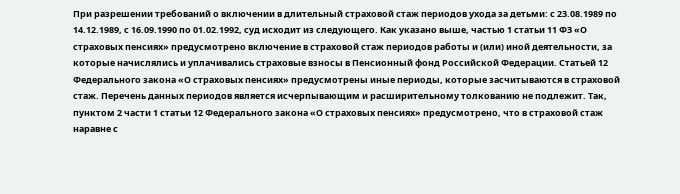При разрешении требований о включении в длительный страховой стаж периодов ухода за детьми: с 23.08.1989 по 14.12.1989, с 16.09.1990 по 01.02.1992, суд исходит из следующего. Как указано выше, частью 1 статьи 11 ФЗ «О страховых пенсиях» предусмотрено включение в страховой стаж периодов работы и (или) иной деятельности, за которые начислялись и уплачивались страховые взносы в Пенсионный фонд Российской Федерации. Статьей 12 Федерального закона «О страховых пенсиях» предусмотрены иные периоды, которые засчитываются в страховой стаж. Перечень данных периодов является исчерпывающим и расширительному толкованию не подлежит. Так, пунктом 2 части 1 статьи 12 Федерального закона «О страховых пенсиях» предусмотрено, что в страховой стаж наравне с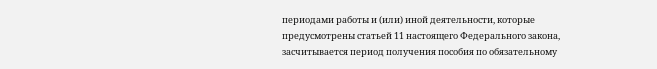периодами работы и (или) иной деятельности, которые предусмотрены статьей 11 настоящего Федерального закона, засчитывается период получения пособия по обязательному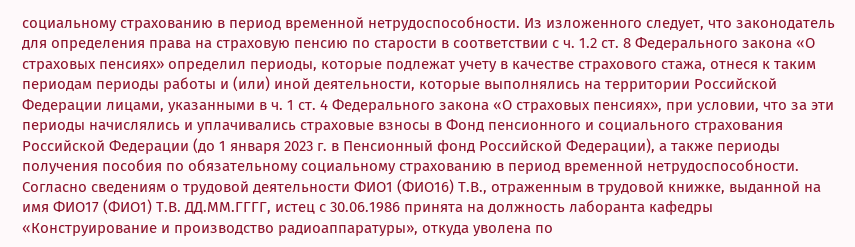социальному страхованию в период временной нетрудоспособности. Из изложенного следует, что законодатель для определения права на страховую пенсию по старости в соответствии с ч. 1.2 ст. 8 Федерального закона «О страховых пенсиях» определил периоды, которые подлежат учету в качестве страхового стажа, отнеся к таким периодам периоды работы и (или) иной деятельности, которые выполнялись на территории Российской Федерации лицами, указанными в ч. 1 ст. 4 Федерального закона «О страховых пенсиях», при условии, что за эти периоды начислялись и уплачивались страховые взносы в Фонд пенсионного и социального страхования Российской Федерации (до 1 января 2023 г. в Пенсионный фонд Российской Федерации), а также периоды получения пособия по обязательному социальному страхованию в период временной нетрудоспособности. Согласно сведениям о трудовой деятельности ФИО1 (ФИО16) Т.В., отраженным в трудовой книжке, выданной на имя ФИО17 (ФИО1) Т.В. ДД.ММ.ГГГГ, истец с 30.06.1986 принята на должность лаборанта кафедры «Конструирование и производство радиоаппаратуры», откуда уволена по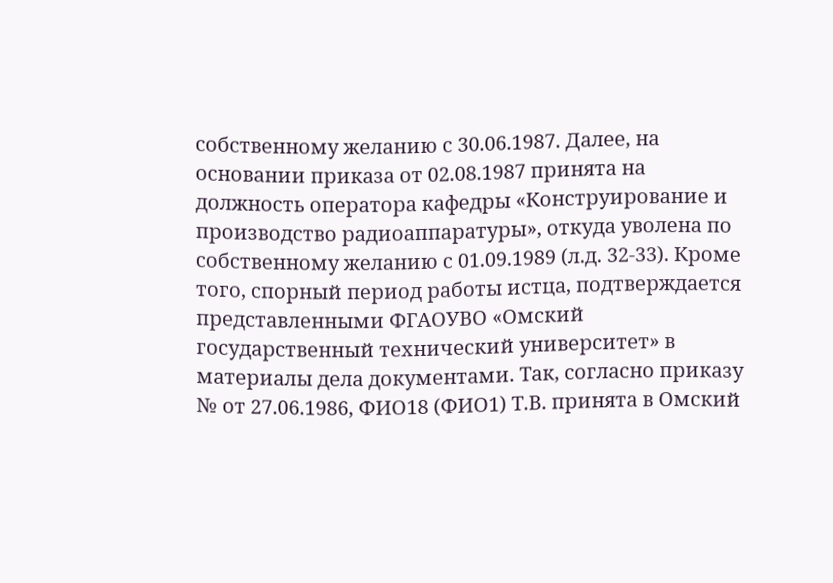собственному желанию с 30.06.1987. Далее, на основании приказа от 02.08.1987 принята на должность оператора кафедры «Конструирование и производство радиоаппаратуры», откуда уволена по собственному желанию с 01.09.1989 (л.д. 32-33). Кроме того, спорный период работы истца, подтверждается представленными ФГАОУВО «Омский государственный технический университет» в материалы дела документами. Так, согласно приказу № от 27.06.1986, ФИО18 (ФИО1) Т.В. принята в Омский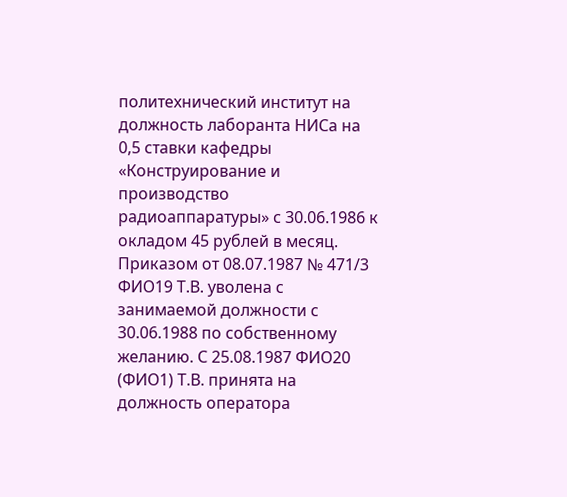политехнический институт на должность лаборанта НИСа на 0,5 ставки кафедры «Конструирование и производство радиоаппаратуры» с 30.06.1986 к окладом 45 рублей в месяц. Приказом от 08.07.1987 № 471/3 ФИО19 Т.В. уволена с занимаемой должности с 30.06.1988 по собственному желанию. С 25.08.1987 ФИО20 (ФИО1) Т.В. принята на должность оператора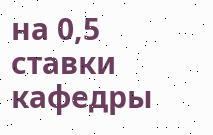на 0,5 ставки кафедры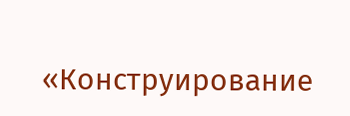«Конструирование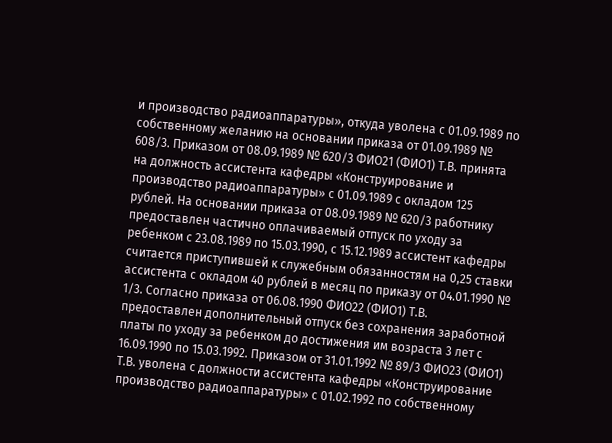и производство радиоаппаратуры», откуда уволена с 01.09.1989 по собственному желанию на основании приказа от 01.09.1989 № 608/3. Приказом от 08.09.1989 № 620/3 ФИО21 (ФИО1) Т.В. принята на должность ассистента кафедры «Конструирование и производство радиоаппаратуры» с 01.09.1989 с окладом 125 рублей. На основании приказа от 08.09.1989 № 620/3 работнику предоставлен частично оплачиваемый отпуск по уходу за ребенком с 23.08.1989 по 15.03.1990, с 15.12.1989 ассистент кафедры считается приступившей к служебным обязанностям на 0,25 ставки ассистента с окладом 40 рублей в месяц по приказу от 04.01.1990 № 1/3. Согласно приказа от 06.08.1990 ФИО22 (ФИО1) Т.В. предоставлен дополнительный отпуск без сохранения заработной платы по уходу за ребенком до достижения им возраста 3 лет с 16.09.1990 по 15.03.1992. Приказом от 31.01.1992 № 89/3 ФИО23 (ФИО1) Т.В. уволена с должности ассистента кафедры «Конструирование производство радиоаппаратуры» с 01.02.1992 по собственному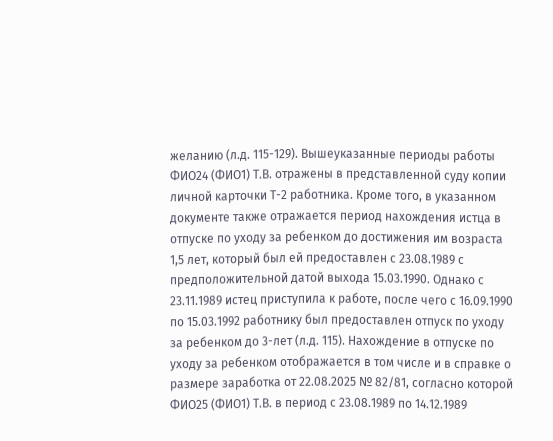желанию (л.д. 115-129). Вышеуказанные периоды работы ФИО24 (ФИО1) Т.В. отражены в представленной суду копии личной карточки Т-2 работника. Кроме того, в указанном документе также отражается период нахождения истца в отпуске по уходу за ребенком до достижения им возраста 1,5 лет, который был ей предоставлен с 23.08.1989 с предположительной датой выхода 15.03.1990. Однако с 23.11.1989 истец приступила к работе, после чего с 16.09.1990 по 15.03.1992 работнику был предоставлен отпуск по уходу за ребенком до 3-лет (л.д. 115). Нахождение в отпуске по уходу за ребенком отображается в том числе и в справке о размере заработка от 22.08.2025 № 82/81, согласно которой ФИО25 (ФИО1) Т.В. в период с 23.08.1989 по 14.12.1989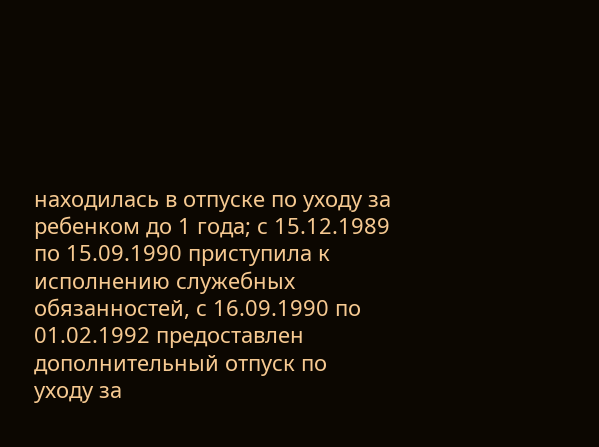находилась в отпуске по уходу за ребенком до 1 года; с 15.12.1989 по 15.09.1990 приступила к исполнению служебных обязанностей, с 16.09.1990 по 01.02.1992 предоставлен дополнительный отпуск по уходу за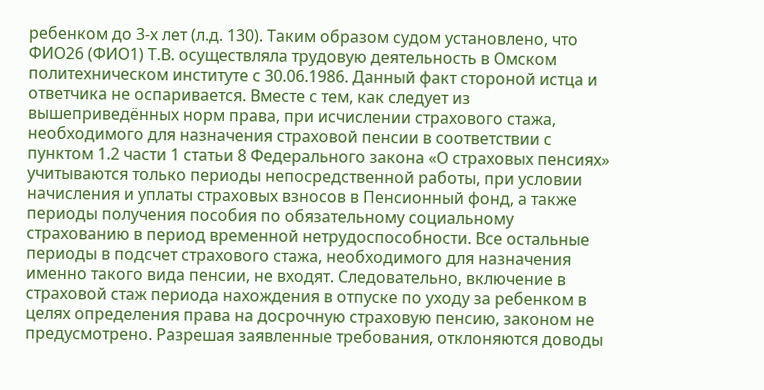ребенком до 3-х лет (л.д. 130). Таким образом судом установлено, что ФИО26 (ФИО1) Т.В. осуществляла трудовую деятельность в Омском политехническом институте с 30.06.1986. Данный факт стороной истца и ответчика не оспаривается. Вместе с тем, как следует из вышеприведённых норм права, при исчислении страхового стажа, необходимого для назначения страховой пенсии в соответствии с пунктом 1.2 части 1 статьи 8 Федерального закона «О страховых пенсиях» учитываются только периоды непосредственной работы, при условии начисления и уплаты страховых взносов в Пенсионный фонд, а также периоды получения пособия по обязательному социальному страхованию в период временной нетрудоспособности. Все остальные периоды в подсчет страхового стажа, необходимого для назначения именно такого вида пенсии, не входят. Следовательно, включение в страховой стаж периода нахождения в отпуске по уходу за ребенком в целях определения права на досрочную страховую пенсию, законом не предусмотрено. Разрешая заявленные требования, отклоняются доводы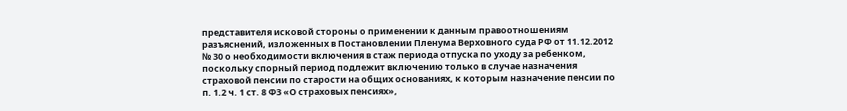представителя исковой стороны о применении к данным правоотношениям разъяснений, изложенных в Постановлении Пленума Верховного суда РФ от 11.12.2012 № 30 о необходимости включения в стаж периода отпуска по уходу за ребенком, поскольку спорный период подлежит включению только в случае назначения страховой пенсии по старости на общих основаниях, к которым назначение пенсии по п. 1.2 ч. 1 ст. 8 ФЗ «О страховых пенсиях»,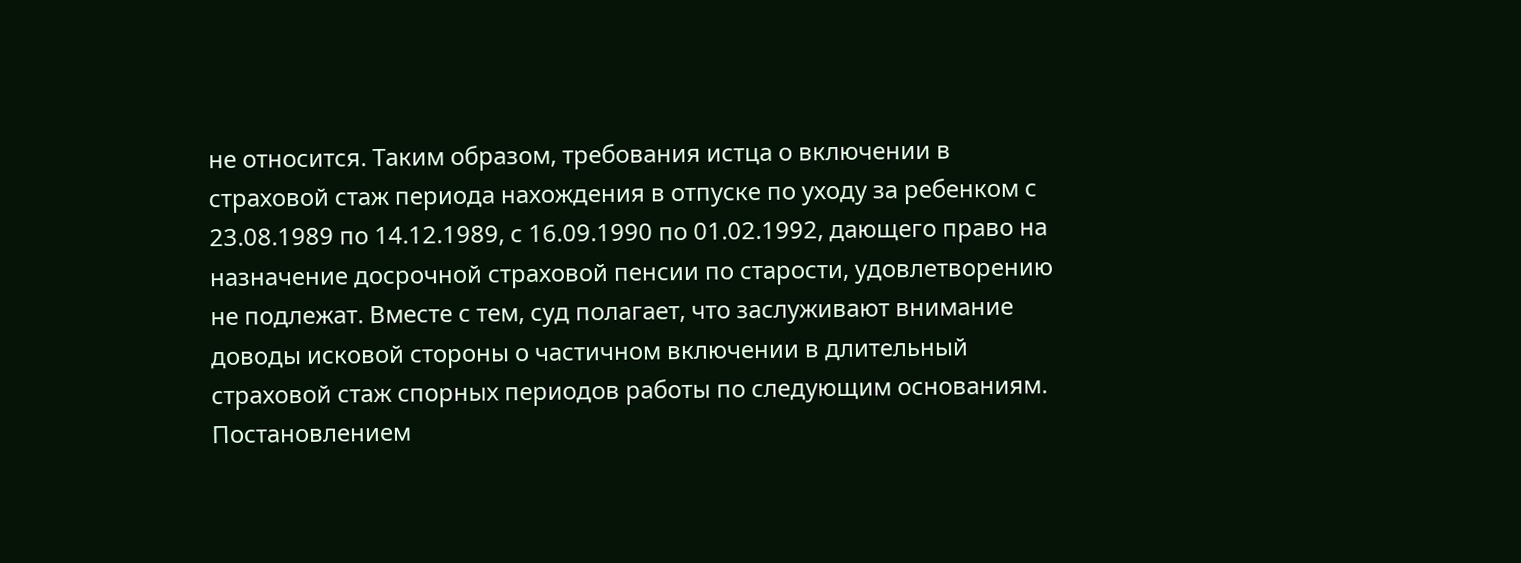не относится. Таким образом, требования истца о включении в страховой стаж периода нахождения в отпуске по уходу за ребенком с 23.08.1989 по 14.12.1989, с 16.09.1990 по 01.02.1992, дающего право на назначение досрочной страховой пенсии по старости, удовлетворению не подлежат. Вместе с тем, суд полагает, что заслуживают внимание доводы исковой стороны о частичном включении в длительный страховой стаж спорных периодов работы по следующим основаниям. Постановлением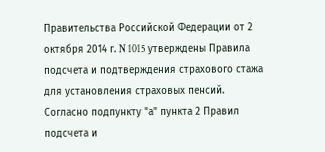Правительства Российской Федерации от 2 октября 2014 г. N 1015 утверждены Правила подсчета и подтверждения страхового стажа для установления страховых пенсий. Согласно подпункту "а" пункта 2 Правил подсчета и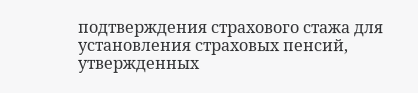подтверждения страхового стажа для установления страховых пенсий, утвержденных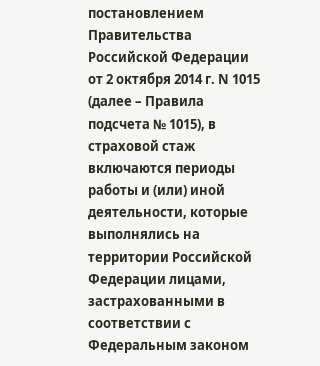постановлением Правительства Российской Федерации от 2 октября 2014 г. N 1015 (далее – Правила подсчета № 1015), в страховой стаж включаются периоды работы и (или) иной деятельности, которые выполнялись на территории Российской Федерации лицами, застрахованными в соответствии с Федеральным законом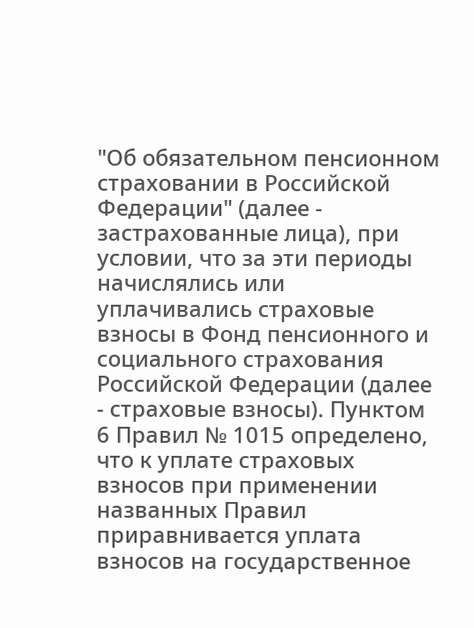"Об обязательном пенсионном страховании в Российской Федерации" (далее - застрахованные лица), при условии, что за эти периоды начислялись или уплачивались страховые взносы в Фонд пенсионного и социального страхования Российской Федерации (далее - страховые взносы). Пунктом 6 Правил № 1015 определено, что к уплате страховых взносов при применении названных Правил приравнивается уплата взносов на государственное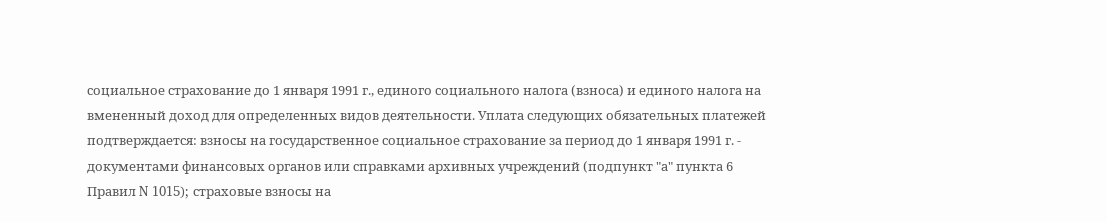социальное страхование до 1 января 1991 г., единого социального налога (взноса) и единого налога на вмененный доход для определенных видов деятельности. Уплата следующих обязательных платежей подтверждается: взносы на государственное социальное страхование за период до 1 января 1991 г. - документами финансовых органов или справками архивных учреждений (подпункт "а" пункта 6 Правил N 1015); страховые взносы на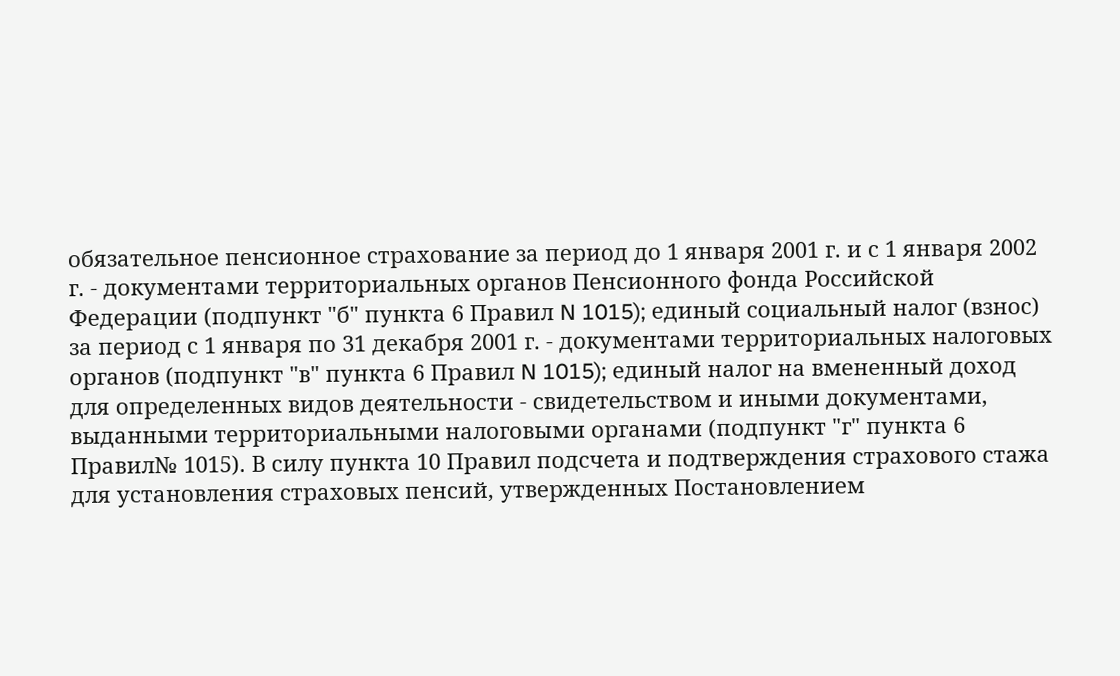обязательное пенсионное страхование за период до 1 января 2001 г. и с 1 января 2002 г. - документами территориальных органов Пенсионного фонда Российской Федерации (подпункт "б" пункта 6 Правил N 1015); единый социальный налог (взнос) за период с 1 января по 31 декабря 2001 г. - документами территориальных налоговых органов (подпункт "в" пункта 6 Правил N 1015); единый налог на вмененный доход для определенных видов деятельности - свидетельством и иными документами, выданными территориальными налоговыми органами (подпункт "г" пункта 6 Правил№ 1015). В силу пункта 10 Правил подсчета и подтверждения страхового стажа для установления страховых пенсий, утвержденных Постановлением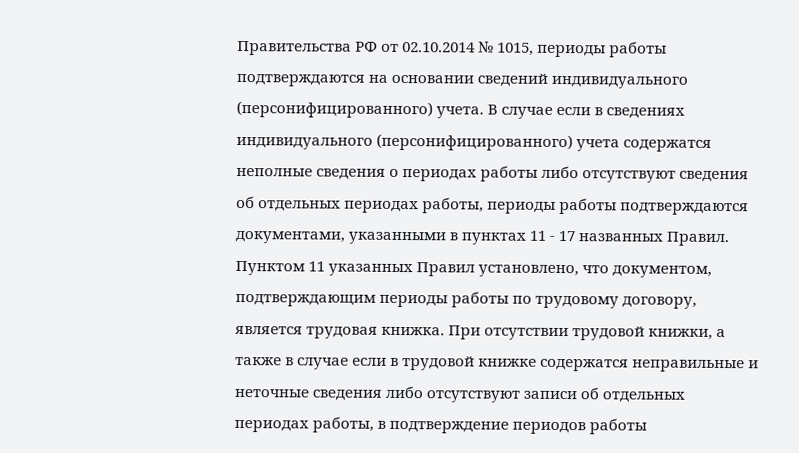Правительства РФ от 02.10.2014 № 1015, периоды работы подтверждаются на основании сведений индивидуального (персонифицированного) учета. В случае если в сведениях индивидуального (персонифицированного) учета содержатся неполные сведения о периодах работы либо отсутствуют сведения об отдельных периодах работы, периоды работы подтверждаются документами, указанными в пунктах 11 - 17 названных Правил. Пунктом 11 указанных Правил установлено, что документом, подтверждающим периоды работы по трудовому договору, является трудовая книжка. При отсутствии трудовой книжки, а также в случае если в трудовой книжке содержатся неправильные и неточные сведения либо отсутствуют записи об отдельных периодах работы, в подтверждение периодов работы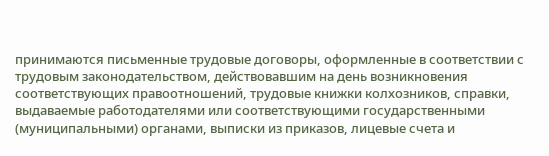принимаются письменные трудовые договоры, оформленные в соответствии с трудовым законодательством, действовавшим на день возникновения соответствующих правоотношений, трудовые книжки колхозников, справки, выдаваемые работодателями или соответствующими государственными (муниципальными) органами, выписки из приказов, лицевые счета и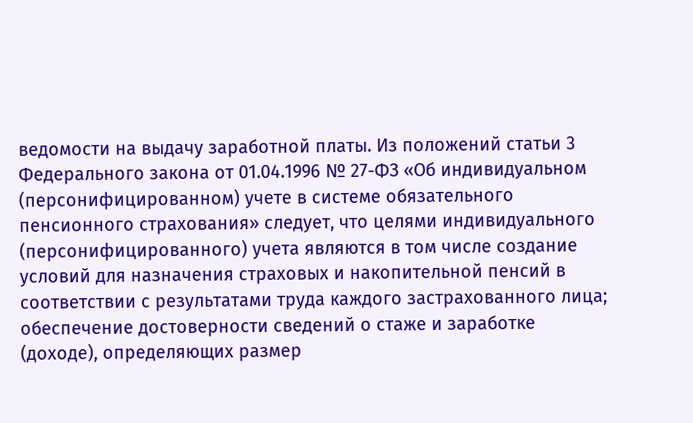ведомости на выдачу заработной платы. Из положений статьи 3 Федерального закона от 01.04.1996 № 27-ФЗ «Об индивидуальном (персонифицированном) учете в системе обязательного пенсионного страхования» следует, что целями индивидуального (персонифицированного) учета являются в том числе создание условий для назначения страховых и накопительной пенсий в соответствии с результатами труда каждого застрахованного лица; обеспечение достоверности сведений о стаже и заработке (доходе), определяющих размер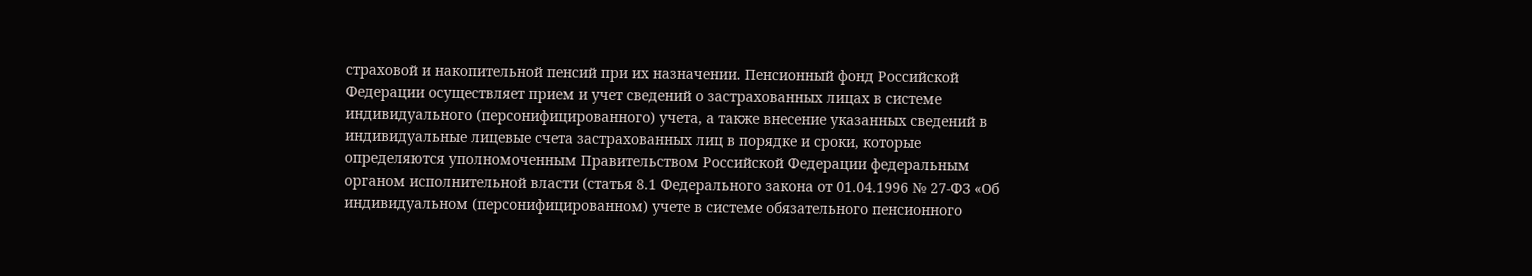страховой и накопительной пенсий при их назначении. Пенсионный фонд Российской Федерации осуществляет прием и учет сведений о застрахованных лицах в системе индивидуального (персонифицированного) учета, а также внесение указанных сведений в индивидуальные лицевые счета застрахованных лиц в порядке и сроки, которые определяются уполномоченным Правительством Российской Федерации федеральным органом исполнительной власти (статья 8.1 Федерального закона от 01.04.1996 № 27-ФЗ «Об индивидуальном (персонифицированном) учете в системе обязательного пенсионного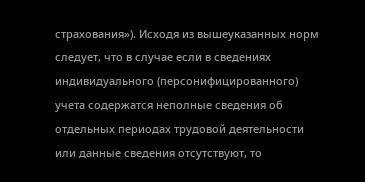страхования»). Исходя из вышеуказанных норм следует, что в случае если в сведениях индивидуального (персонифицированного) учета содержатся неполные сведения об отдельных периодах трудовой деятельности или данные сведения отсутствуют, то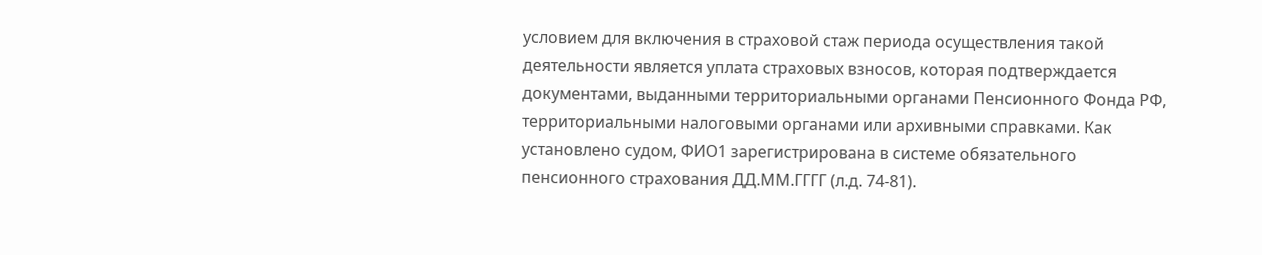условием для включения в страховой стаж периода осуществления такой деятельности является уплата страховых взносов, которая подтверждается документами, выданными территориальными органами Пенсионного Фонда РФ, территориальными налоговыми органами или архивными справками. Как установлено судом, ФИО1 зарегистрирована в системе обязательного пенсионного страхования ДД.ММ.ГГГГ (л.д. 74-81).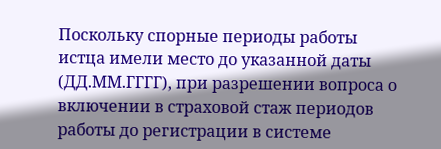Поскольку спорные периоды работы истца имели место до указанной даты (ДД.ММ.ГГГГ), при разрешении вопроса о включении в страховой стаж периодов работы до регистрации в системе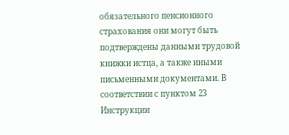обязательного пенсионного страхования они могут быть подтверждены данными трудовой книжки истца, а также иными письменными документами. В соответствии с пунктом 23 Инструкции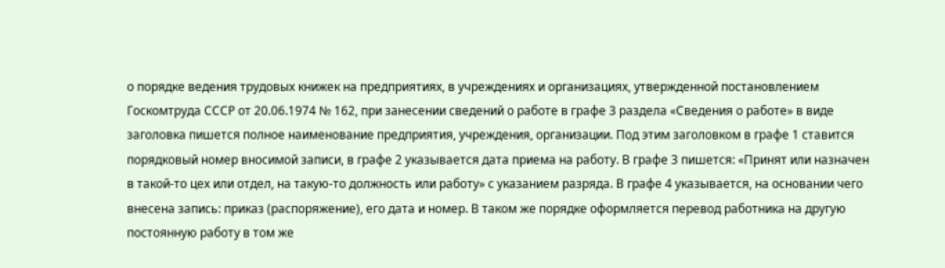о порядке ведения трудовых книжек на предприятиях, в учреждениях и организациях, утвержденной постановлением Госкомтруда СССР от 20.06.1974 № 162, при занесении сведений о работе в графе 3 раздела «Сведения о работе» в виде заголовка пишется полное наименование предприятия, учреждения, организации. Под этим заголовком в графе 1 ставится порядковый номер вносимой записи, в графе 2 указывается дата приема на работу. В графе 3 пишется: «Принят или назначен в такой-то цех или отдел, на такую-то должность или работу» с указанием разряда. В графе 4 указывается, на основании чего внесена запись: приказ (распоряжение), его дата и номер. В таком же порядке оформляется перевод работника на другую постоянную работу в том же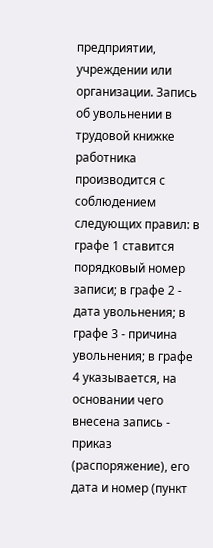предприятии, учреждении или организации. Запись об увольнении в трудовой книжке работника производится с соблюдением следующих правил: в графе 1 ставится порядковый номер записи; в графе 2 - дата увольнения; в графе 3 - причина увольнения; в графе 4 указывается, на основании чего внесена запись - приказ (распоряжение), его дата и номер (пункт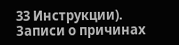33 Инструкции). Записи о причинах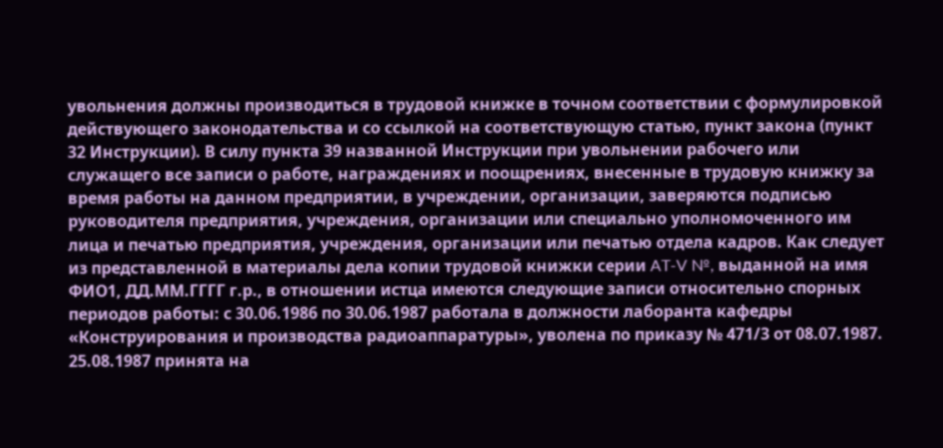увольнения должны производиться в трудовой книжке в точном соответствии с формулировкой действующего законодательства и со ссылкой на соответствующую статью, пункт закона (пункт 32 Инструкции). В силу пункта 39 названной Инструкции при увольнении рабочего или служащего все записи о работе, награждениях и поощрениях, внесенные в трудовую книжку за время работы на данном предприятии, в учреждении, организации, заверяются подписью руководителя предприятия, учреждения, организации или специально уполномоченного им лица и печатью предприятия, учреждения, организации или печатью отдела кадров. Как следует из представленной в материалы дела копии трудовой книжки серии AT-V №, выданной на имя ФИО1, ДД.ММ.ГГГГ г.р., в отношении истца имеются следующие записи относительно спорных периодов работы: с 30.06.1986 по 30.06.1987 работала в должности лаборанта кафедры «Конструирования и производства радиоаппаратуры», уволена по приказу № 471/3 от 08.07.1987. 25.08.1987 принята на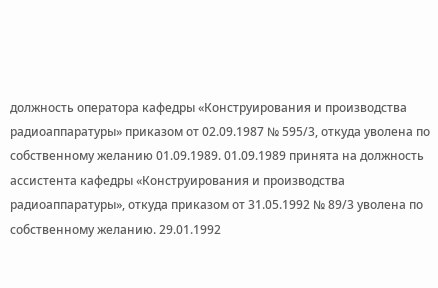должность оператора кафедры «Конструирования и производства радиоаппаратуры» приказом от 02.09.1987 № 595/3, откуда уволена по собственному желанию 01.09.1989. 01.09.1989 принята на должность ассистента кафедры «Конструирования и производства радиоаппаратуры», откуда приказом от 31.05.1992 № 89/3 уволена по собственному желанию. 29.01.1992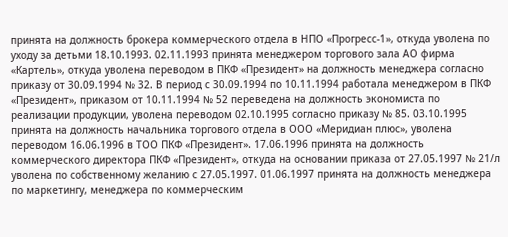принята на должность брокера коммерческого отдела в НПО «Прогресс-1», откуда уволена по уходу за детьми 18.10.1993. 02.11.1993 принята менеджером торгового зала АО фирма «Картель», откуда уволена переводом в ПКФ «Президент» на должность менеджера согласно приказу от 30.09.1994 № 32. В период с 30.09.1994 по 10.11.1994 работала менеджером в ПКФ «Президент», приказом от 10.11.1994 № 52 переведена на должность экономиста по реализации продукции, уволена переводом 02.10.1995 согласно приказу № 85. 03.10.1995 принята на должность начальника торгового отдела в ООО «Меридиан плюс», уволена переводом 16.06.1996 в ТОО ПКФ «Президент». 17.06.1996 принята на должность коммерческого директора ПКФ «Президент», откуда на основании приказа от 27.05.1997 № 21/л уволена по собственному желанию с 27.05.1997. 01.06.1997 принята на должность менеджера по маркетингу, менеджера по коммерческим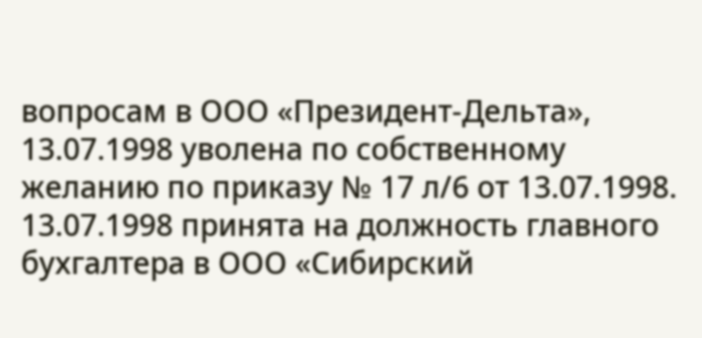вопросам в ООО «Президент-Дельта», 13.07.1998 уволена по собственному желанию по приказу № 17 л/6 от 13.07.1998. 13.07.1998 принята на должность главного бухгалтера в ООО «Сибирский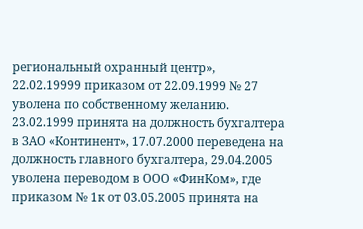региональный охранный центр», 22.02.19999 приказом от 22.09.1999 № 27 уволена по собственному желанию. 23.02.1999 принята на должность бухгалтера в ЗАО «Континент», 17.07.2000 переведена на должность главного бухгалтера, 29.04.2005 уволена переводом в ООО «ФинКом», где приказом № 1к от 03.05.2005 принята на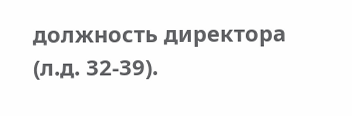должность директора (л.д. 32-39).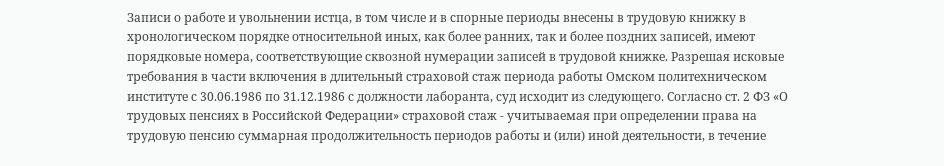Записи о работе и увольнении истца, в том числе и в спорные периоды внесены в трудовую книжку в хронологическом порядке относительной иных, как более ранних, так и более поздних записей, имеют порядковые номера, соответствующие сквозной нумерации записей в трудовой книжке. Разрешая исковые требования в части включения в длительный страховой стаж периода работы Омском политехническом институте с 30.06.1986 по 31.12.1986 с должности лаборанта, суд исходит из следующего. Согласно ст. 2 ФЗ «О трудовых пенсиях в Российской Федерации» страховой стаж - учитываемая при определении права на трудовую пенсию суммарная продолжительность периодов работы и (или) иной деятельности, в течение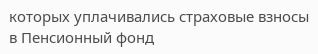которых уплачивались страховые взносы в Пенсионный фонд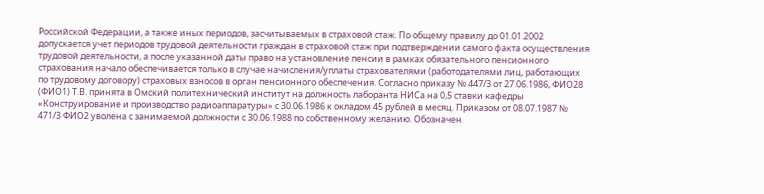Российской Федерации, а также иных периодов, засчитываемых в страховой стаж. По общему правилу до 01.01.2002 допускается учет периодов трудовой деятельности граждан в страховой стаж при подтверждении самого факта осуществления трудовой деятельности, а после указанной даты право на установление пенсии в рамках обязательного пенсионного страхования начало обеспечивается только в случае начисления/уплаты страхователями (работодателями лиц, работающих по трудовому договору) страховых взносов в орган пенсионного обеспечения. Согласно приказу № 447/3 от 27.06.1986, ФИО28 (ФИО1) Т.В. принята в Омский политехнический институт на должность лаборанта НИСа на 0,5 ставки кафедры «Конструирование и производство радиоаппаратуры» с 30.06.1986 к окладом 45 рублей в месяц. Приказом от 08.07.1987 № 471/3 ФИО2 уволена с занимаемой должности с 30.06.1988 по собственному желанию. Обозначен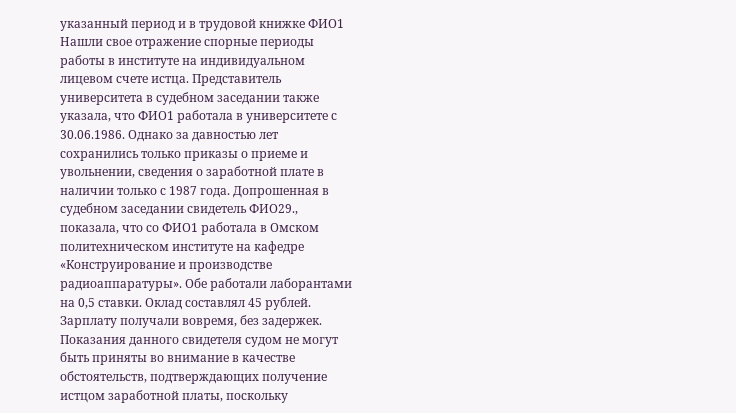указанный период и в трудовой книжке ФИО1 Нашли свое отражение спорные периоды работы в институте на индивидуальном лицевом счете истца. Представитель университета в судебном заседании также указала, что ФИО1 работала в университете с 30.06.1986. Однако за давностью лет сохранились только приказы о приеме и увольнении, сведения о заработной плате в наличии только с 1987 года. Допрошенная в судебном заседании свидетель ФИО29., показала, что со ФИО1 работала в Омском политехническом институте на кафедре «Конструирование и производстве радиоаппаратуры». Обе работали лаборантами на 0,5 ставки. Оклад составлял 45 рублей. Зарплату получали вовремя, без задержек. Показания данного свидетеля судом не могут быть приняты во внимание в качестве обстоятельств, подтверждающих получение истцом заработной платы, поскольку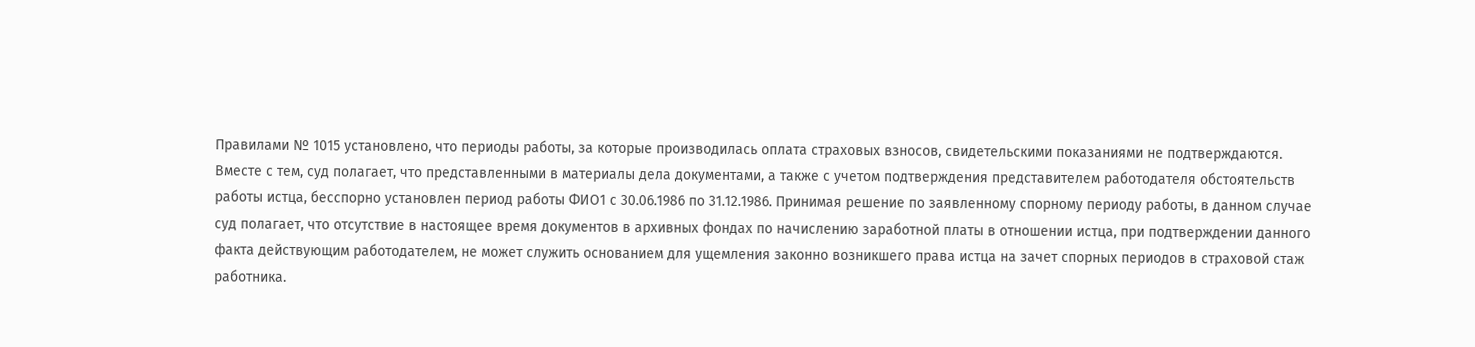Правилами № 1015 установлено, что периоды работы, за которые производилась оплата страховых взносов, свидетельскими показаниями не подтверждаются. Вместе с тем, суд полагает, что представленными в материалы дела документами, а также с учетом подтверждения представителем работодателя обстоятельств работы истца, бесспорно установлен период работы ФИО1 с 30.06.1986 по 31.12.1986. Принимая решение по заявленному спорному периоду работы, в данном случае суд полагает, что отсутствие в настоящее время документов в архивных фондах по начислению заработной платы в отношении истца, при подтверждении данного факта действующим работодателем, не может служить основанием для ущемления законно возникшего права истца на зачет спорных периодов в страховой стаж работника.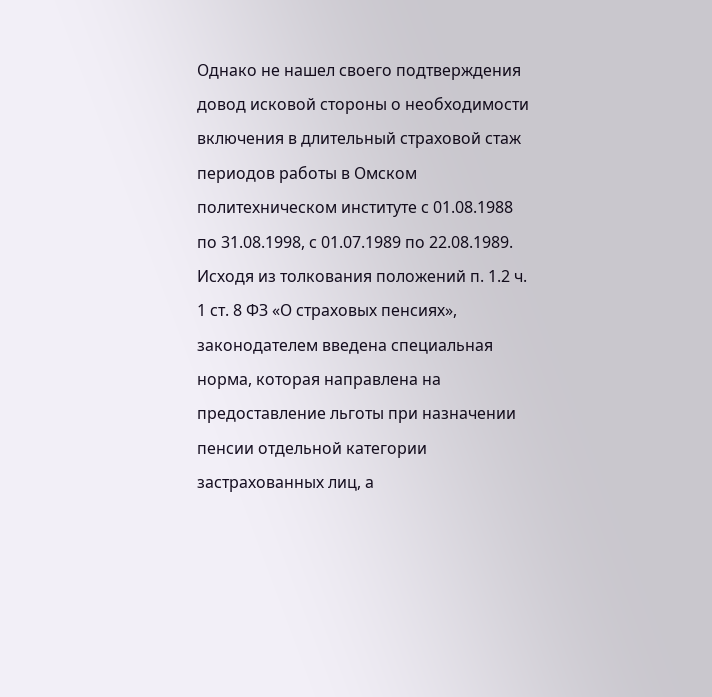Однако не нашел своего подтверждения довод исковой стороны о необходимости включения в длительный страховой стаж периодов работы в Омском политехническом институте с 01.08.1988 по 31.08.1998, с 01.07.1989 по 22.08.1989. Исходя из толкования положений п. 1.2 ч. 1 ст. 8 ФЗ «О страховых пенсиях», законодателем введена специальная норма, которая направлена на предоставление льготы при назначении пенсии отдельной категории застрахованных лиц, а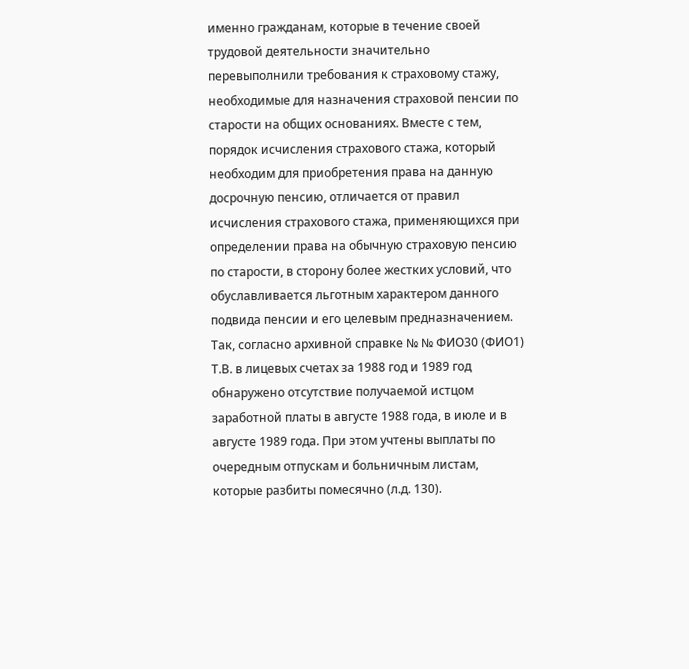именно гражданам, которые в течение своей трудовой деятельности значительно перевыполнили требования к страховому стажу, необходимые для назначения страховой пенсии по старости на общих основаниях. Вместе с тем, порядок исчисления страхового стажа, который необходим для приобретения права на данную досрочную пенсию, отличается от правил исчисления страхового стажа, применяющихся при определении права на обычную страховую пенсию по старости, в сторону более жестких условий, что обуславливается льготным характером данного подвида пенсии и его целевым предназначением. Так, согласно архивной справке № № ФИО30 (ФИО1) Т.В. в лицевых счетах за 1988 год и 1989 год обнаружено отсутствие получаемой истцом заработной платы в августе 1988 года, в июле и в августе 1989 года. При этом учтены выплаты по очередным отпускам и больничным листам, которые разбиты помесячно (л.д. 130).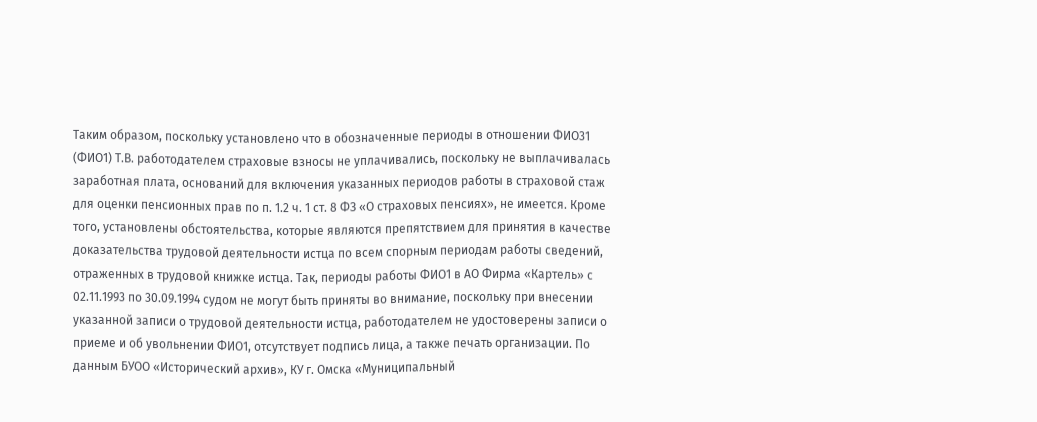Таким образом, поскольку установлено что в обозначенные периоды в отношении ФИО31 (ФИО1) Т.В. работодателем страховые взносы не уплачивались, поскольку не выплачивалась заработная плата, оснований для включения указанных периодов работы в страховой стаж для оценки пенсионных прав по п. 1.2 ч. 1 ст. 8 ФЗ «О страховых пенсиях», не имеется. Кроме того, установлены обстоятельства, которые являются препятствием для принятия в качестве доказательства трудовой деятельности истца по всем спорным периодам работы сведений, отраженных в трудовой книжке истца. Так, периоды работы ФИО1 в АО Фирма «Картель» с 02.11.1993 по 30.09.1994 судом не могут быть приняты во внимание, поскольку при внесении указанной записи о трудовой деятельности истца, работодателем не удостоверены записи о приеме и об увольнении ФИО1, отсутствует подпись лица, а также печать организации. По данным БУОО «Исторический архив», КУ г. Омска «Муниципальный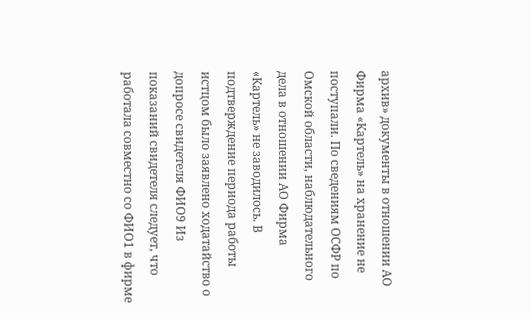архив» документы в отношении АО Фирма «Картель» на хранение не поступали. По сведениям ОСФР по Омской области, наблюдательного дела в отношении АО Фирма «Картель» не заводилось. В подтверждение периода работы истцом было заявлено ходатайство о допросе свидетеля ФИО9 Из показаний свидетеля следует, что работала совместно со ФИО1 в фирме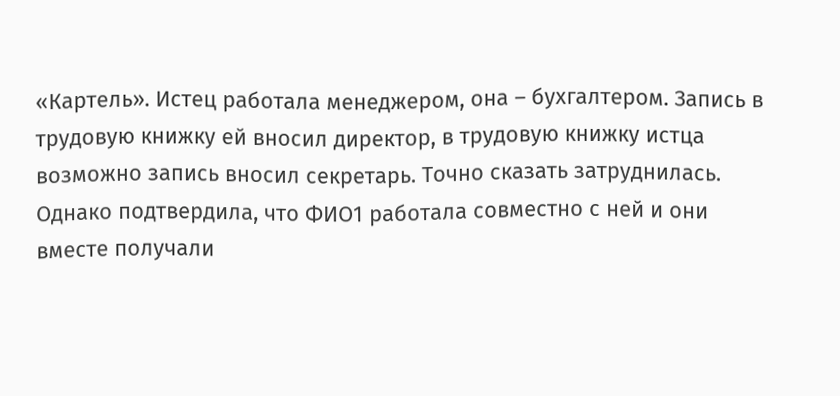«Картель». Истец работала менеджером, она – бухгалтером. Запись в трудовую книжку ей вносил директор, в трудовую книжку истца возможно запись вносил секретарь. Точно сказать затруднилась. Однако подтвердила, что ФИО1 работала совместно с ней и они вместе получали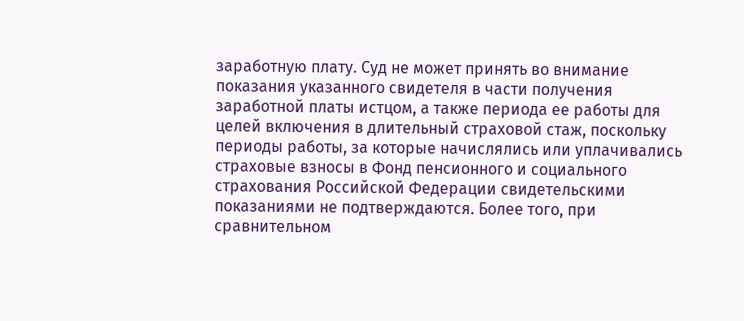заработную плату. Суд не может принять во внимание показания указанного свидетеля в части получения заработной платы истцом, а также периода ее работы для целей включения в длительный страховой стаж, поскольку периоды работы, за которые начислялись или уплачивались страховые взносы в Фонд пенсионного и социального страхования Российской Федерации свидетельскими показаниями не подтверждаются. Более того, при сравнительном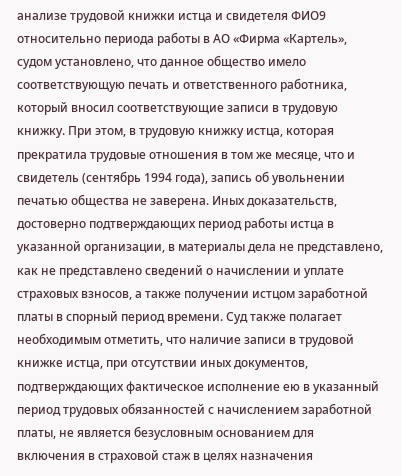анализе трудовой книжки истца и свидетеля ФИО9 относительно периода работы в АО «Фирма «Картель», судом установлено, что данное общество имело соответствующую печать и ответственного работника, который вносил соответствующие записи в трудовую книжку. При этом, в трудовую книжку истца, которая прекратила трудовые отношения в том же месяце, что и свидетель (сентябрь 1994 года), запись об увольнении печатью общества не заверена. Иных доказательств, достоверно подтверждающих период работы истца в указанной организации, в материалы дела не представлено, как не представлено сведений о начислении и уплате страховых взносов, а также получении истцом заработной платы в спорный период времени. Суд также полагает необходимым отметить, что наличие записи в трудовой книжке истца, при отсутствии иных документов, подтверждающих фактическое исполнение ею в указанный период трудовых обязанностей с начислением заработной платы, не является безусловным основанием для включения в страховой стаж в целях назначения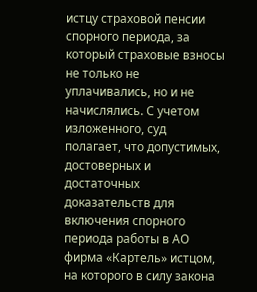истцу страховой пенсии спорного периода, за который страховые взносы не только не уплачивались, но и не начислялись. С учетом изложенного, суд полагает, что допустимых, достоверных и достаточных доказательств для включения спорного периода работы в АО фирма «Картель» истцом, на которого в силу закона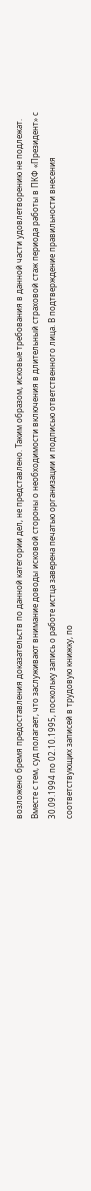возложено бремя предоставления доказательств по данной категории дел, не представлено. Таким образом, исковые требования в данной части удовлетворению не подлежат. Вместе с тем, суд полагает, что заслуживают внимание доводы исковой стороны о необходимости включения в длительный страховой стаж периода работы в ПКФ «Президент» с 30.09.1994 по 02.10.1995, поскольку запись о работе истца заверена печатью организации и подписью ответственного лица. В подтверждение правильности внесения соответствующих записей в трудовую книжку, по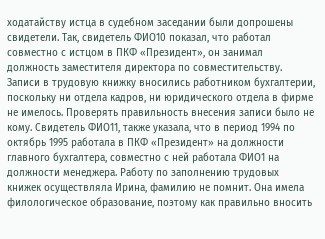ходатайству истца в судебном заседании были допрошены свидетели. Так, свидетель ФИО10 показал, что работал совместно с истцом в ПКФ «Президент», он занимал должность заместителя директора по совместительству. Записи в трудовую книжку вносились работником бухгалтерии, поскольку ни отдела кадров, ни юридического отдела в фирме не имелось. Проверять правильность внесения записи было не кому. Свидетель ФИО11, также указала, что в период 1994 по октябрь 1995 работала в ПКФ «Президент» на должности главного бухгалтера, совместно с ней работала ФИО1 на должности менеджера. Работу по заполнению трудовых книжек осуществляла Ирина, фамилию не помнит. Она имела филологическое образование, поэтому как правильно вносить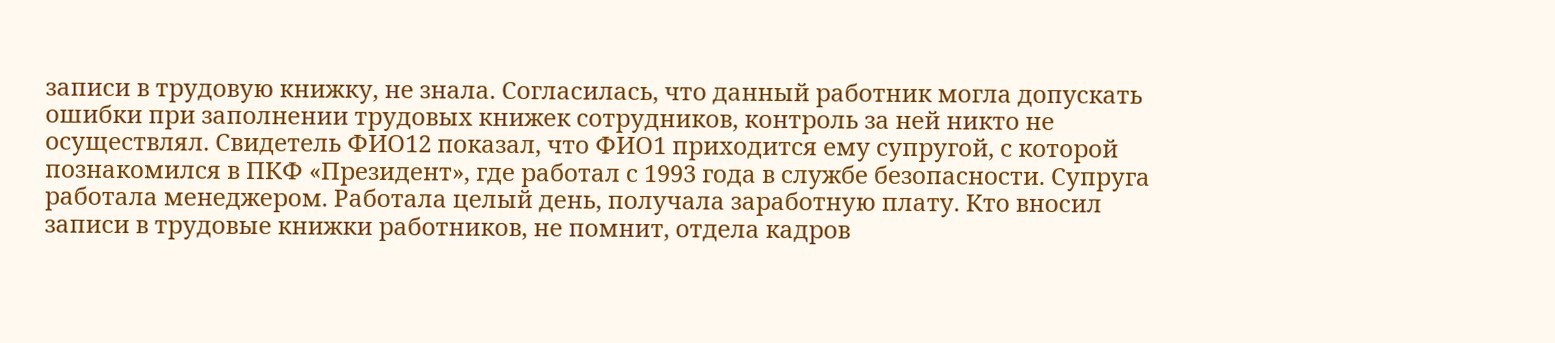записи в трудовую книжку, не знала. Согласилась, что данный работник могла допускать ошибки при заполнении трудовых книжек сотрудников, контроль за ней никто не осуществлял. Свидетель ФИО12 показал, что ФИО1 приходится ему супругой, с которой познакомился в ПКФ «Президент», где работал с 1993 года в службе безопасности. Супруга работала менеджером. Работала целый день, получала заработную плату. Кто вносил записи в трудовые книжки работников, не помнит, отдела кадров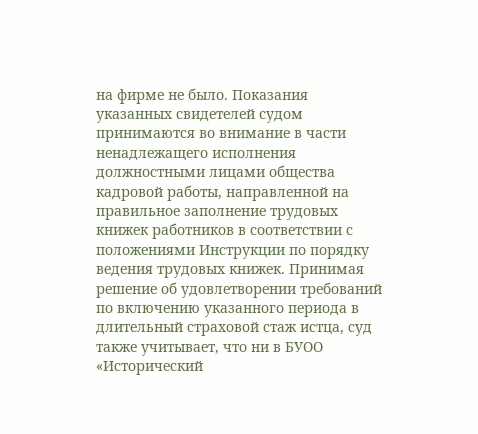на фирме не было. Показания указанных свидетелей судом принимаются во внимание в части ненадлежащего исполнения должностными лицами общества кадровой работы, направленной на правильное заполнение трудовых книжек работников в соответствии с положениями Инструкции по порядку ведения трудовых книжек. Принимая решение об удовлетворении требований по включению указанного периода в длительный страховой стаж истца, суд также учитывает, что ни в БУОО «Исторический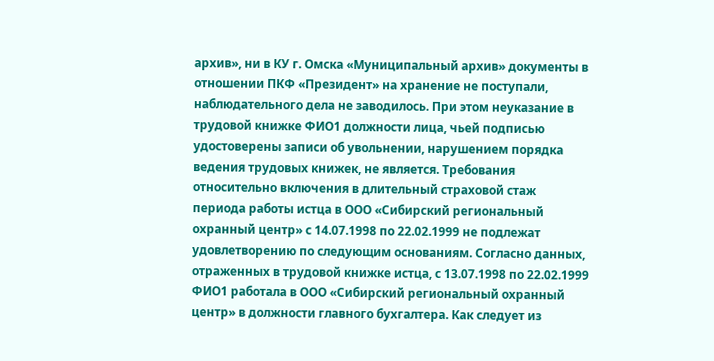архив», ни в КУ г. Омска «Муниципальный архив» документы в отношении ПКФ «Президент» на хранение не поступали, наблюдательного дела не заводилось. При этом неуказание в трудовой книжке ФИО1 должности лица, чьей подписью удостоверены записи об увольнении, нарушением порядка ведения трудовых книжек, не является. Требования относительно включения в длительный страховой стаж периода работы истца в ООО «Сибирский региональный охранный центр» с 14.07.1998 по 22.02.1999 не подлежат удовлетворению по следующим основаниям. Согласно данных, отраженных в трудовой книжке истца, с 13.07.1998 по 22.02.1999 ФИО1 работала в ООО «Сибирский региональный охранный центр» в должности главного бухгалтера. Как следует из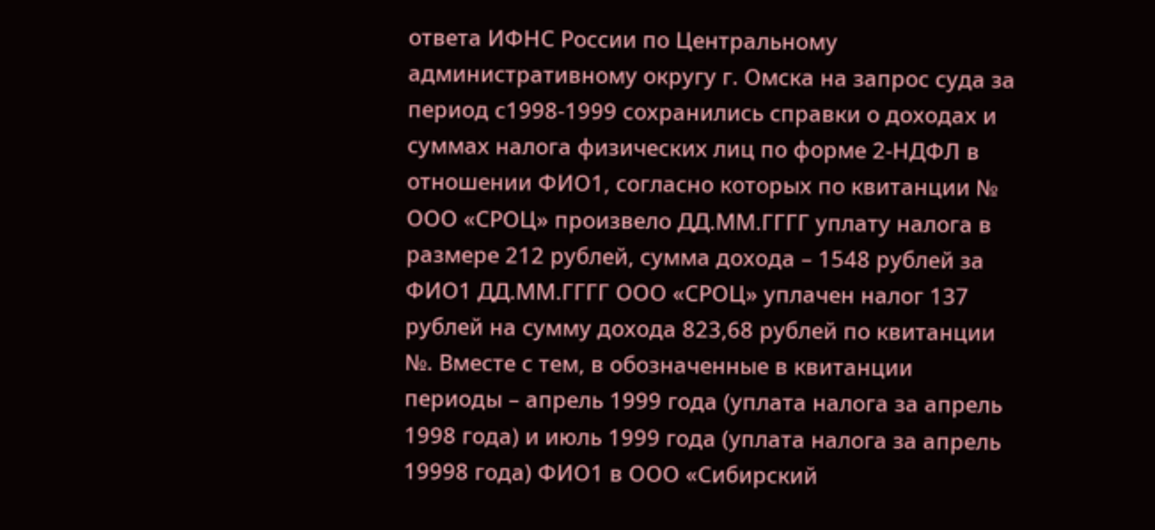ответа ИФНС России по Центральному административному округу г. Омска на запрос суда за период с1998-1999 сохранились справки о доходах и суммах налога физических лиц по форме 2-НДФЛ в отношении ФИО1, согласно которых по квитанции № ООО «СРОЦ» произвело ДД.ММ.ГГГГ уплату налога в размере 212 рублей, сумма дохода – 1548 рублей за ФИО1 ДД.ММ.ГГГГ ООО «СРОЦ» уплачен налог 137 рублей на сумму дохода 823,68 рублей по квитанции №. Вместе с тем, в обозначенные в квитанции периоды – апрель 1999 года (уплата налога за апрель 1998 года) и июль 1999 года (уплата налога за апрель 19998 года) ФИО1 в ООО «Сибирский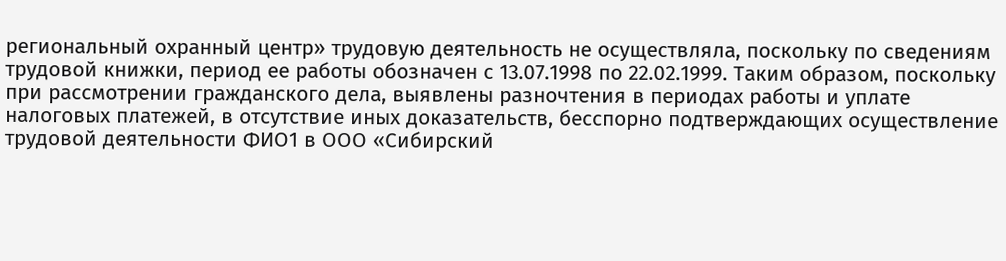региональный охранный центр» трудовую деятельность не осуществляла, поскольку по сведениям трудовой книжки, период ее работы обозначен с 13.07.1998 по 22.02.1999. Таким образом, поскольку при рассмотрении гражданского дела, выявлены разночтения в периодах работы и уплате налоговых платежей, в отсутствие иных доказательств, бесспорно подтверждающих осуществление трудовой деятельности ФИО1 в ООО «Сибирский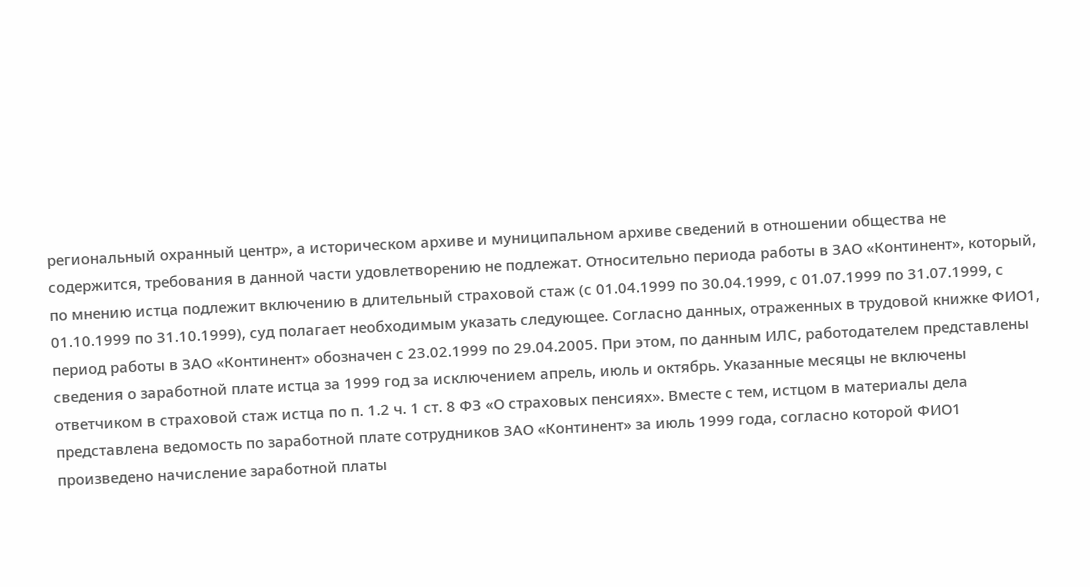региональный охранный центр», а историческом архиве и муниципальном архиве сведений в отношении общества не содержится, требования в данной части удовлетворению не подлежат. Относительно периода работы в ЗАО «Континент», который, по мнению истца подлежит включению в длительный страховой стаж (с 01.04.1999 по 30.04.1999, с 01.07.1999 по 31.07.1999, с 01.10.1999 по 31.10.1999), суд полагает необходимым указать следующее. Согласно данных, отраженных в трудовой книжке ФИО1, период работы в ЗАО «Континент» обозначен с 23.02.1999 по 29.04.2005. При этом, по данным ИЛС, работодателем представлены сведения о заработной плате истца за 1999 год за исключением апрель, июль и октябрь. Указанные месяцы не включены ответчиком в страховой стаж истца по п. 1.2 ч. 1 ст. 8 ФЗ «О страховых пенсиях». Вместе с тем, истцом в материалы дела представлена ведомость по заработной плате сотрудников ЗАО «Континент» за июль 1999 года, согласно которой ФИО1 произведено начисление заработной платы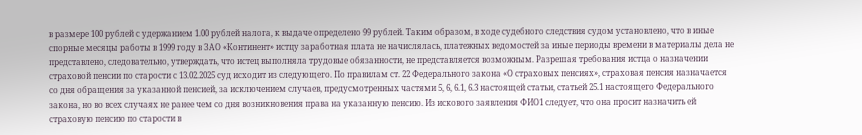в размере 100 рублей с удержанием 1.00 рублей налога, к выдаче определено 99 рублей. Таким образом, в ходе судебного следствия судом установлено, что в иные спорные месяцы работы в 1999 году в ЗАО «Континент» истцу заработная плата не начислялась, платежных ведомостей за иные периоды времени в материалы дела не представлено, следовательно, утверждать, что истец выполняла трудовые обязанности, не представляется возможным. Разрешая требования истца о назначении страховой пенсии по старости с 13.02.2025 суд исходит из следующего. По правилам ст. 22 Федерального закона «О страховых пенсиях», страховая пенсия назначается со дня обращения за указанной пенсией, за исключением случаев, предусмотренных частями 5, 6, 6.1, 6.3 настоящей статьи, статьей 25.1 настоящего Федерального закона, но во всех случаях не ранее чем со дня возникновения права на указанную пенсию. Из искового заявления ФИО1 следует, что она просит назначить ей страховую пенсию по старости в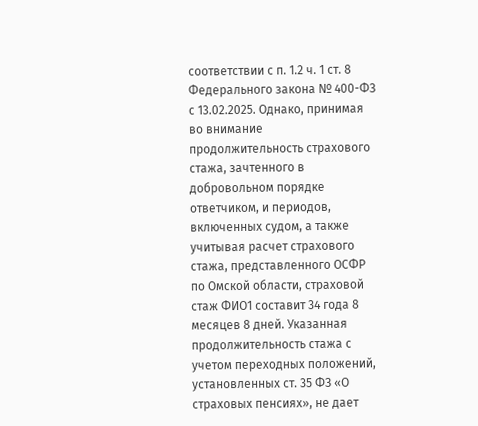соответствии с п. 1.2 ч. 1 ст. 8 Федерального закона № 400-ФЗ с 13.02.2025. Однако, принимая во внимание продолжительность страхового стажа, зачтенного в добровольном порядке ответчиком, и периодов, включенных судом, а также учитывая расчет страхового стажа, представленного ОСФР по Омской области, страховой стаж ФИО1 составит 34 года 8 месяцев 8 дней. Указанная продолжительность стажа с учетом переходных положений, установленных ст. 35 ФЗ «О страховых пенсиях», не дает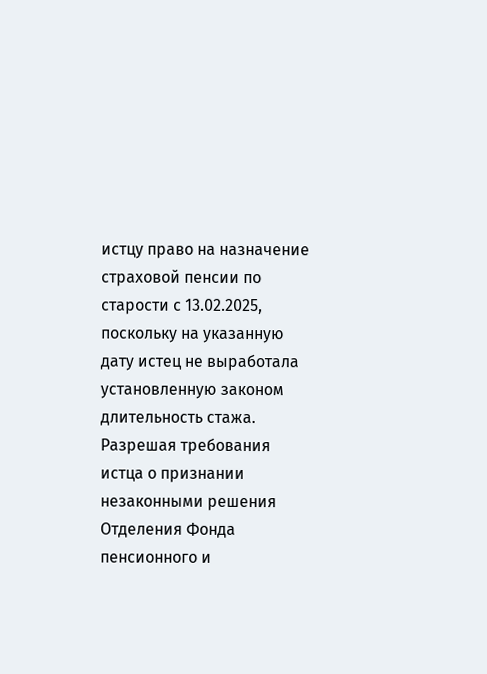истцу право на назначение страховой пенсии по старости с 13.02.2025, поскольку на указанную дату истец не выработала установленную законом длительность стажа. Разрешая требования истца о признании незаконными решения Отделения Фонда пенсионного и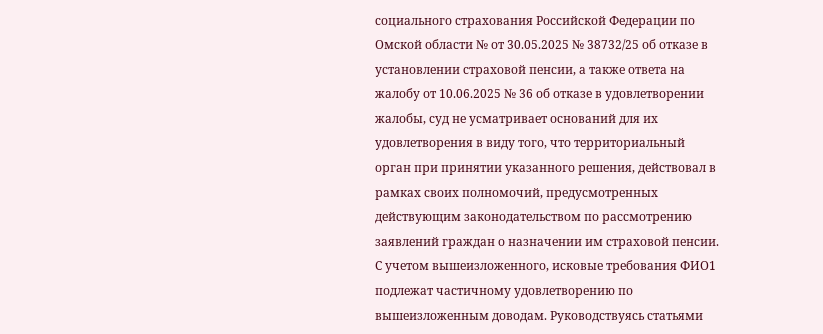социального страхования Российской Федерации по Омской области № от 30.05.2025 № 38732/25 об отказе в установлении страховой пенсии, а также ответа на жалобу от 10.06.2025 № 36 об отказе в удовлетворении жалобы, суд не усматривает оснований для их удовлетворения в виду того, что территориальный орган при принятии указанного решения, действовал в рамках своих полномочий, предусмотренных действующим законодательством по рассмотрению заявлений граждан о назначении им страховой пенсии. С учетом вышеизложенного, исковые требования ФИО1 подлежат частичному удовлетворению по вышеизложенным доводам. Руководствуясь статьями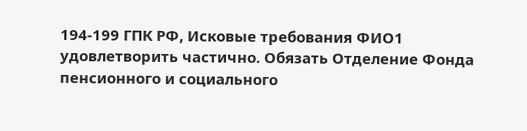194-199 ГПК РФ, Исковые требования ФИО1 удовлетворить частично. Обязать Отделение Фонда пенсионного и социального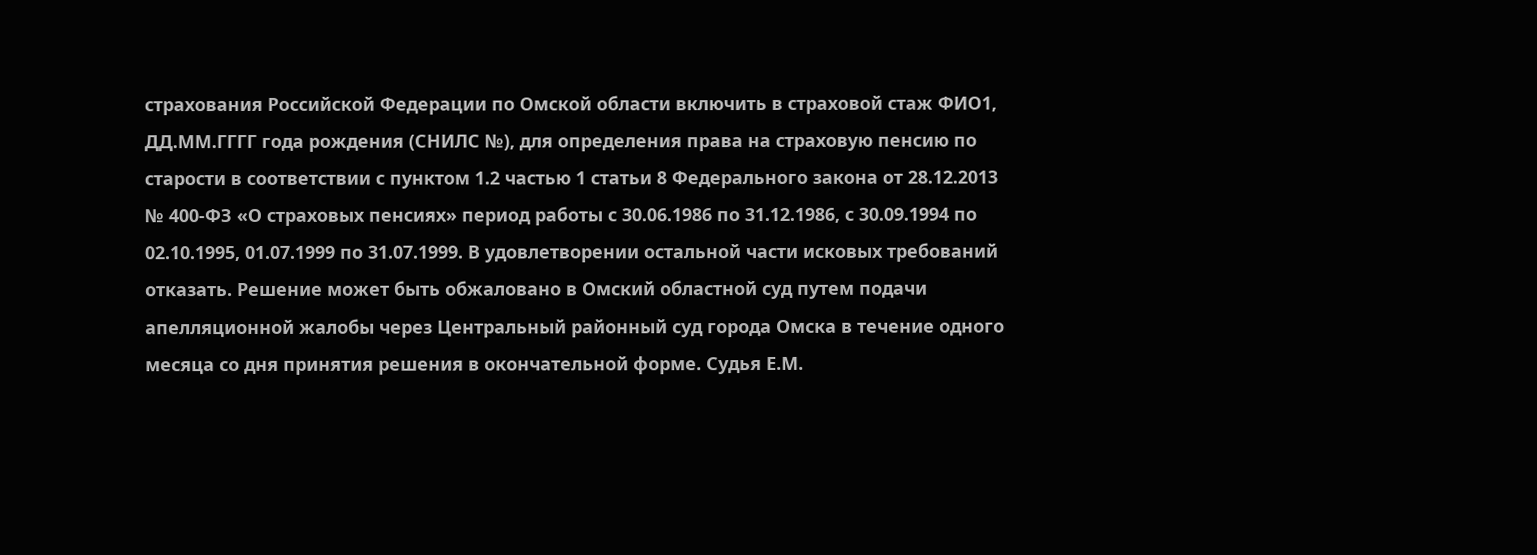страхования Российской Федерации по Омской области включить в страховой стаж ФИО1, ДД.ММ.ГГГГ года рождения (СНИЛС №), для определения права на страховую пенсию по старости в соответствии с пунктом 1.2 частью 1 статьи 8 Федерального закона от 28.12.2013 № 400-ФЗ «О страховых пенсиях» период работы с 30.06.1986 по 31.12.1986, с 30.09.1994 по 02.10.1995, 01.07.1999 по 31.07.1999. В удовлетворении остальной части исковых требований отказать. Решение может быть обжаловано в Омский областной суд путем подачи апелляционной жалобы через Центральный районный суд города Омска в течение одного месяца со дня принятия решения в окончательной форме. Судья Е.М.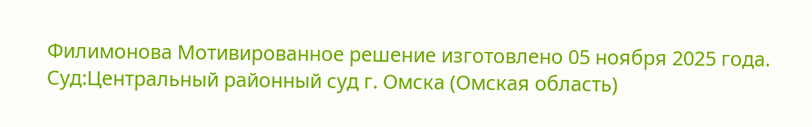Филимонова Мотивированное решение изготовлено 05 ноября 2025 года. Суд:Центральный районный суд г. Омска (Омская область)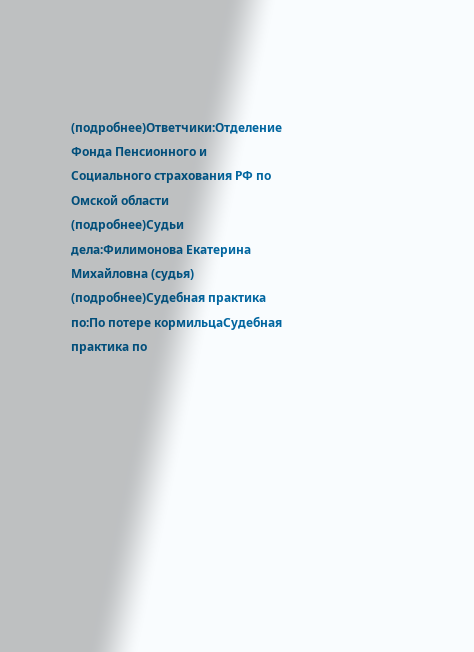(подробнее)Ответчики:Отделение Фонда Пенсионного и Социального страхования РФ по Омской области (подробнее)Судьи дела:Филимонова Екатерина Михайловна (судья) (подробнее)Судебная практика по:По потере кормильцаСудебная практика по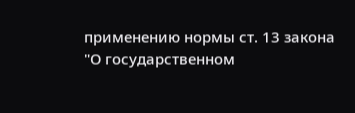применению нормы ст. 13 закона "О государственном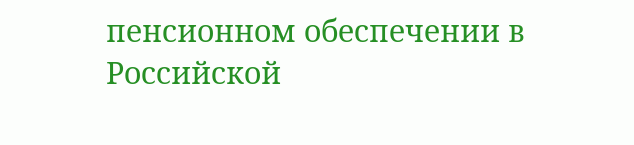пенсионном обеспечении в Российской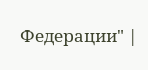Федерации" |